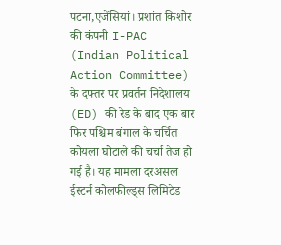पटना,एजेंसियां। प्रशांत किशोर की कंपनी I-PAC (Indian Political Action Committee) के दफ्तर पर प्रवर्तन निदेशालय (ED) की रेड के बाद एक बार फिर पश्चिम बंगाल के चर्चित कोयला घोटाले की चर्चा तेज हो गई है। यह मामला दरअसल ईस्टर्न कोलफील्ड्स लिमिटेड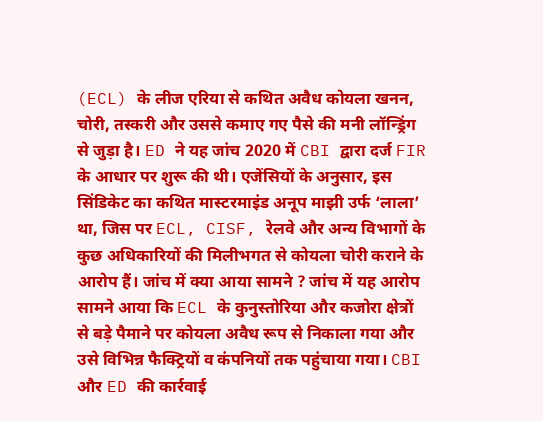(ECL) के लीज एरिया से कथित अवैध कोयला खनन, चोरी, तस्करी और उससे कमाए गए पैसे की मनी लॉन्ड्रिंग से जुड़ा है। ED ने यह जांच 2020 में CBI द्वारा दर्ज FIR के आधार पर शुरू की थी। एजेंसियों के अनुसार, इस सिंडिकेट का कथित मास्टरमाइंड अनूप माझी उर्फ ‘लाला’ था, जिस पर ECL, CISF, रेलवे और अन्य विभागों के कुछ अधिकारियों की मिलीभगत से कोयला चोरी कराने के आरोप हैं। जांच में क्या आया सामने ? जांच में यह आरोप सामने आया कि ECL के कुनुस्तोरिया और कजोरा क्षेत्रों से बड़े पैमाने पर कोयला अवैध रूप से निकाला गया और उसे विभिन्न फैक्ट्रियों व कंपनियों तक पहुंचाया गया। CBI और ED की कार्रवाई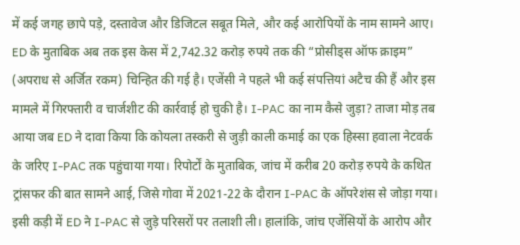में कई जगह छापे पड़े, दस्तावेज और डिजिटल सबूत मिले, और कई आरोपियों के नाम सामने आए। ED के मुताबिक अब तक इस केस में 2,742.32 करोड़ रुपये तक की “प्रोसीड्स ऑफ क्राइम” (अपराध से अर्जित रकम) चिन्हित की गई है। एजेंसी ने पहले भी कई संपत्तियां अटैच की हैं और इस मामले में गिरफ्तारी व चार्जशीट की कार्रवाई हो चुकी है। I-PAC का नाम कैसे जुड़ा? ताजा मोड़ तब आया जब ED ने दावा किया कि कोयला तस्करी से जुड़ी काली कमाई का एक हिस्सा हवाला नेटवर्क के जरिए I-PAC तक पहुंचाया गया। रिपोर्टों के मुताबिक, जांच में करीब 20 करोड़ रुपये के कथित ट्रांसफर की बात सामने आई, जिसे गोवा में 2021-22 के दौरान I-PAC के ऑपरेशंस से जोड़ा गया। इसी कड़ी में ED ने I-PAC से जुड़े परिसरों पर तलाशी ली। हालांकि, जांच एजेंसियों के आरोप और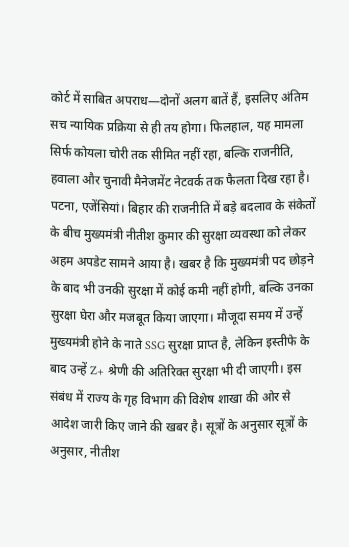कोर्ट में साबित अपराध—दोनों अलग बातें हैं, इसलिए अंतिम सच न्यायिक प्रक्रिया से ही तय होगा। फिलहाल, यह मामला सिर्फ कोयला चोरी तक सीमित नहीं रहा, बल्कि राजनीति, हवाला और चुनावी मैनेजमेंट नेटवर्क तक फैलता दिख रहा है।
पटना, एजेंसियां। बिहार की राजनीति में बड़े बदलाव के संकेतों के बीच मुख्यमंत्री नीतीश कुमार की सुरक्षा व्यवस्था को लेकर अहम अपडेट सामने आया है। खबर है कि मुख्यमंत्री पद छोड़ने के बाद भी उनकी सुरक्षा में कोई कमी नहीं होगी, बल्कि उनका सुरक्षा घेरा और मजबूत किया जाएगा। मौजूदा समय में उन्हें मुख्यमंत्री होने के नाते SSG सुरक्षा प्राप्त है, लेकिन इस्तीफे के बाद उन्हें Z+ श्रेणी की अतिरिक्त सुरक्षा भी दी जाएगी। इस संबंध में राज्य के गृह विभाग की विशेष शाखा की ओर से आदेश जारी किए जाने की खबर है। सूत्रों के अनुसार सूत्रों के अनुसार, नीतीश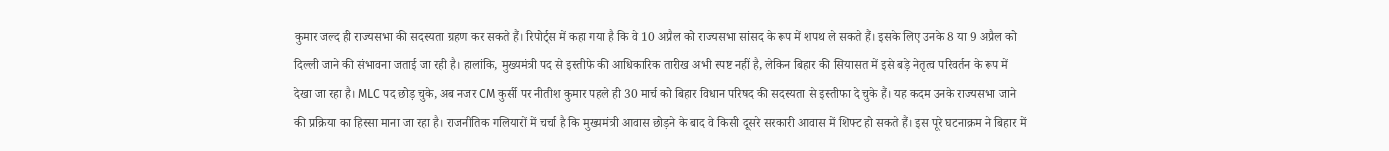कुमार जल्द ही राज्यसभा की सदस्यता ग्रहण कर सकते हैं। रिपोर्ट्स में कहा गया है कि वे 10 अप्रैल को राज्यसभा सांसद के रूप में शपथ ले सकते हैं। इसके लिए उनके 8 या 9 अप्रैल को दिल्ली जाने की संभावना जताई जा रही है। हालांकि, मुख्यमंत्री पद से इस्तीफे की आधिकारिक तारीख अभी स्पष्ट नहीं है, लेकिन बिहार की सियासत में इसे बड़े नेतृत्व परिवर्तन के रूप में देखा जा रहा है। MLC पद छोड़ चुके, अब नजर CM कुर्सी पर नीतीश कुमार पहले ही 30 मार्च को बिहार विधान परिषद की सदस्यता से इस्तीफा दे चुके हैं। यह कदम उनके राज्यसभा जाने की प्रक्रिया का हिस्सा माना जा रहा है। राजनीतिक गलियारों में चर्चा है कि मुख्यमंत्री आवास छोड़ने के बाद वे किसी दूसरे सरकारी आवास में शिफ्ट हो सकते हैं। इस पूरे घटनाक्रम ने बिहार में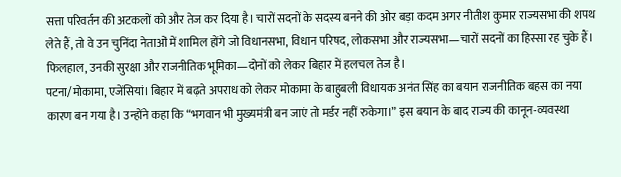सत्ता परिवर्तन की अटकलों को और तेज कर दिया है। चारों सदनों के सदस्य बनने की ओर बड़ा कदम अगर नीतीश कुमार राज्यसभा की शपथ लेते हैं, तो वे उन चुनिंदा नेताओं में शामिल होंगे जो विधानसभा, विधान परिषद, लोकसभा और राज्यसभा—चारों सदनों का हिस्सा रह चुके हैं। फिलहाल, उनकी सुरक्षा और राजनीतिक भूमिका—दोनों को लेकर बिहार में हलचल तेज है।
पटना/मोकामा, एजेंसियां। बिहार में बढ़ते अपराध को लेकर मोकामा के बाहुबली विधायक अनंत सिंह का बयान राजनीतिक बहस का नया कारण बन गया है। उन्होंने कहा कि “भगवान भी मुख्यमंत्री बन जाएं तो मर्डर नहीं रुकेगा।” इस बयान के बाद राज्य की कानून-व्यवस्था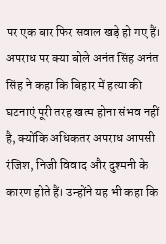पर एक बार फिर सवाल खड़े हो गए हैं। अपराध पर क्या बोले अनंत सिंह अनंत सिंह ने कहा कि बिहार में हत्या की घटनाएं पूरी तरह खत्म होना संभव नहीं है, क्योंकि अधिकतर अपराध आपसी रंजिश, निजी विवाद और दुश्मनी के कारण होते हैं। उन्होंने यह भी कहा कि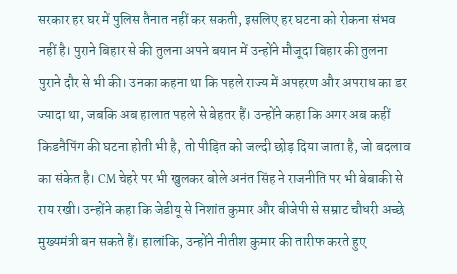सरकार हर घर में पुलिस तैनात नहीं कर सकती, इसलिए हर घटना को रोकना संभव नहीं है। पुराने बिहार से की तुलना अपने बयान में उन्होंने मौजूदा बिहार की तुलना पुराने दौर से भी की। उनका कहना था कि पहले राज्य में अपहरण और अपराध का डर ज्यादा था, जबकि अब हालात पहले से बेहतर हैं। उन्होंने कहा कि अगर अब कहीं किडनैपिंग की घटना होती भी है, तो पीड़ित को जल्दी छोड़ दिया जाता है, जो बदलाव का संकेत है। CM चेहरे पर भी खुलकर बोले अनंत सिंह ने राजनीति पर भी बेबाकी से राय रखी। उन्होंने कहा कि जेडीयू से निशांत कुमार और बीजेपी से सम्राट चौधरी अच्छे मुख्यमंत्री बन सकते हैं। हालांकि, उन्होंने नीतीश कुमार की तारीफ करते हुए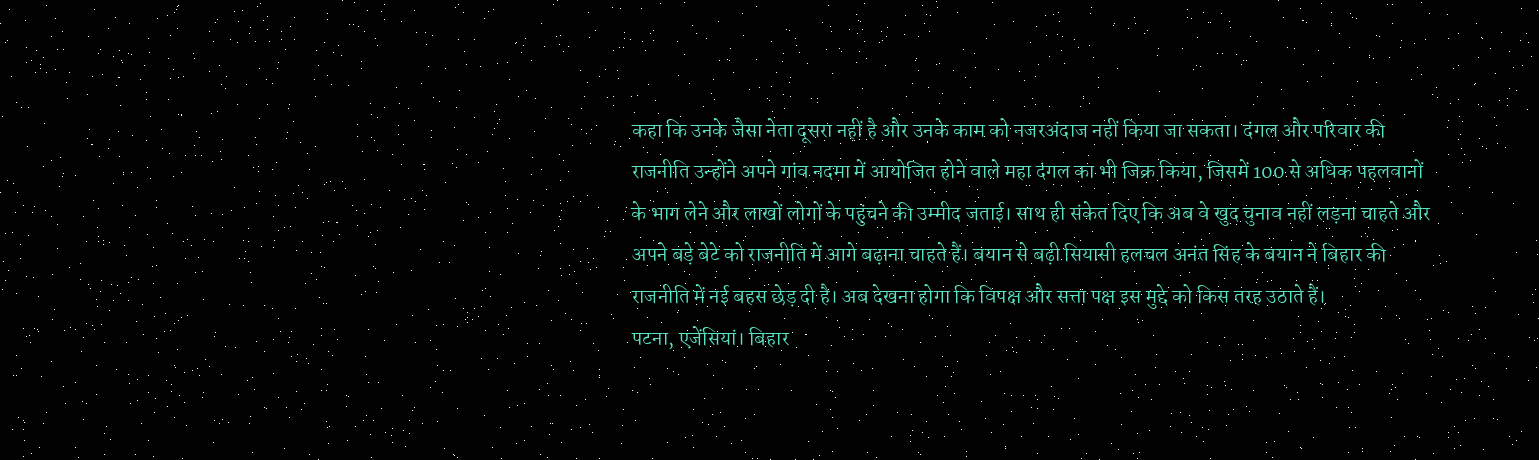कहा कि उनके जैसा नेता दूसरा नहीं है और उनके काम को नजरअंदाज नहीं किया जा सकता। दंगल और परिवार की राजनीति उन्होंने अपने गांव नदमा में आयोजित होने वाले महा दंगल का भी जिक्र किया, जिसमें 100 से अधिक पहलवानों के भाग लेने और लाखों लोगों के पहुंचने की उम्मीद जताई। साथ ही संकेत दिए कि अब वे खुद चुनाव नहीं लड़ना चाहते और अपने बड़े बेटे को राजनीति में आगे बढ़ाना चाहते हैं। बयान से बढ़ी सियासी हलचल अनंत सिंह के बयान ने बिहार की राजनीति में नई बहस छेड़ दी है। अब देखना होगा कि विपक्ष और सत्ता पक्ष इस मुद्दे को किस तरह उठाते हैं।
पटना, एजेंसियां। बिहार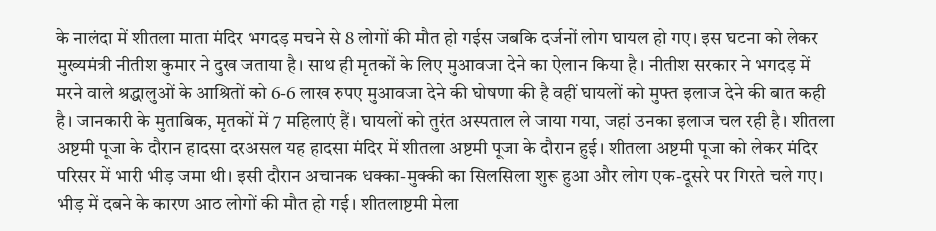के नालंदा में शीतला माता मंदिर भगदड़ मचने से 8 लोगों की मौत हो गईस जबकि दर्जनों लोग घायल हो गए। इस घटना को लेकर मुख्यमंत्री नीतीश कुमार ने दुख जताया है। साथ ही मृतकों के लिए मुआवजा देने का ऐलान किया है। नीतीश सरकार ने भगदड़ में मरने वाले श्रद्धालुओं के आश्रितों को 6-6 लाख रुपए मुआवजा देने की घोषणा की है वहीं घायलों को मुफ्त इलाज देने की बात कही है। जानकारी के मुताबिक, मृतकों में 7 महिलाएं हैं। घायलों को तुरंत अस्पताल ले जाया गया, जहां उनका इलाज चल रही है। शीतला अष्टमी पूजा के दौरान हादसा दरअसल यह हादसा मंदिर में शीतला अष्टमी पूजा के दौरान हुई। शीतला अष्टमी पूजा को लेकर मंदिर परिसर में भारी भीड़ जमा थी। इसी दौरान अचानक धक्का-मुक्की का सिलसिला शुरू हुआ और लोग एक-दूसरे पर गिरते चले गए। भीड़ में दबने के कारण आठ लोगों की मौत हो गई। शीतलाष्टमी मेला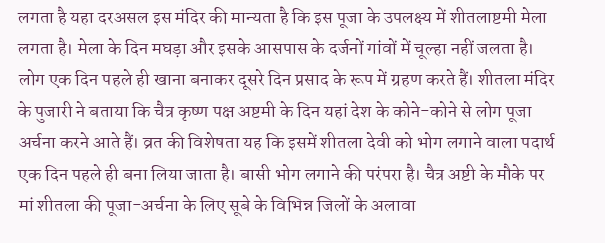लगता है यहा दरअसल इस मंदिर की मान्यता है कि इस पूजा के उपलक्ष्य में शीतलाष्टमी मेला लगता है। मेला के दिन मघड़ा और इसके आसपास के दर्जनों गांवों में चूल्हा नहीं जलता है। लोग एक दिन पहले ही खाना बनाकर दूसरे दिन प्रसाद के रूप में ग्रहण करते हैं। शीतला मंदिर के पुजारी ने बताया कि चैत्र कृष्ण पक्ष अष्टमी के दिन यहां देश के कोने-कोने से लोग पूजा अर्चना करने आते हैं। व्रत की विशेषता यह कि इसमें शीतला देवी को भोग लगाने वाला पदार्थ एक दिन पहले ही बना लिया जाता है। बासी भोग लगाने की परंपरा है। चैत्र अष्टी के मौके पर मां शीतला की पूजा-अर्चना के लिए सूबे के विभिन्न जिलों के अलावा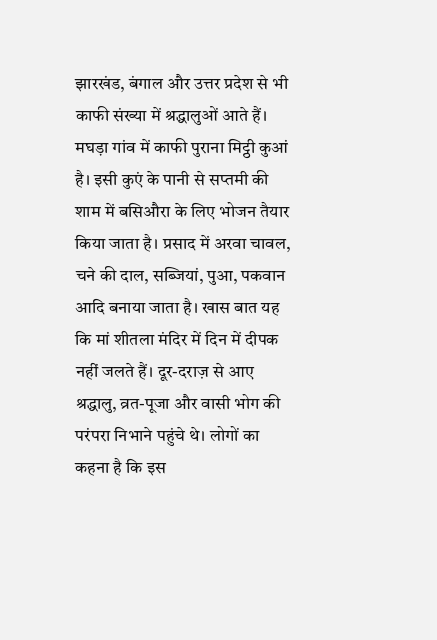झारखंड, बंगाल और उत्तर प्रदेश से भी काफी संख्या में श्रद्धालुओं आते हैं। मघड़ा गांव में काफी पुराना मिट्ठी कुआं है। इसी कुएं के पानी से सप्तमी की शाम में बसिऔरा के लिए भोजन तैयार किया जाता है। प्रसाद में अरवा चावल, चने की दाल, सब्जियां, पुआ, पकवान आदि बनाया जाता है। खास बात यह कि मां शीतला मंदिर में दिन में दीपक नहीं जलते हैं। दूर-दराज़ से आए श्रद्धालु, व्रत-पूजा और वासी भोग की परंपरा निभाने पहुंचे थे। लोगों का कहना है कि इस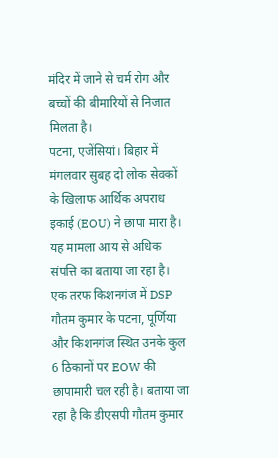मंदिर में जाने से चर्म रोग और बच्चों की बीमारियों से निजात मिलता है।
पटना, एजेंसियां। बिहार में मंगलवार सुबह दो लोक सेवकों के खिलाफ आर्थिक अपराध इकाई (EOU) ने छापा मारा है। यह मामला आय से अधिक संपत्ति का बताया जा रहा है। एक तरफ किशनगंज में DSP गौतम कुमार के पटना, पूर्णिया और किशनगंज स्थित उनके कुल 6 ठिकानों पर EOW की छापामारी चल रही है। बताया जा रहा है कि डीएसपी गौतम कुमार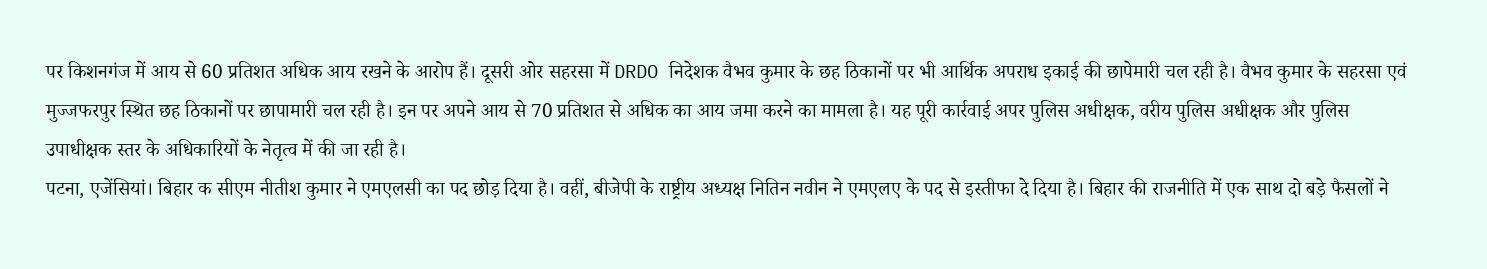पर किशनगंज में आय से 60 प्रतिशत अधिक आय रखने के आरोप हैं। दूसरी ओर सहरसा में DRDO निदेशक वैभव कुमार के छह ठिकानों पर भी आर्थिक अपराध इकाई की छापेमारी चल रही है। वैभव कुमार के सहरसा एवं मुज्जफरपुर स्थित छह ठिकानों पर छापामारी चल रही है। इन पर अपने आय से 70 प्रतिशत से अधिक का आय जमा करने का मामला है। यह पूरी कार्रवाई अपर पुलिस अधीक्षक, वरीय पुलिस अधीक्षक और पुलिस उपाधीक्षक स्तर के अधिकारियों के नेतृत्व में की जा रही है।
पटना, एजेंसियां। बिहार क सीएम नीतीश कुमार ने एमएलसी का पद छोड़ दिया है। वहीं, बीजेपी के राष्ट्रीय अध्यक्ष नितिन नवीन ने एमएलए के पद से इस्तीफा दे दिया है। बिहार की राजनीति में एक साथ दो बड़े फैसलों ने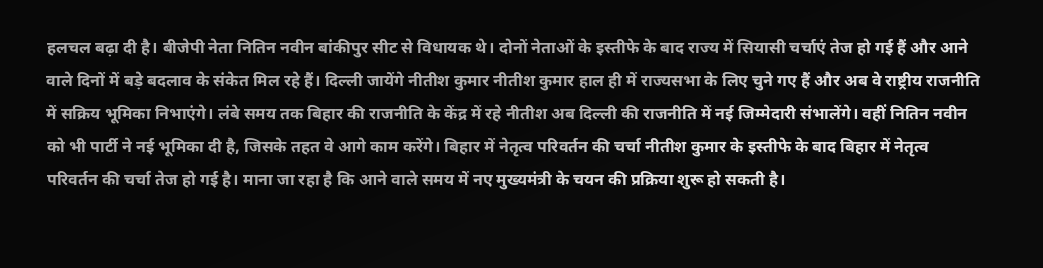हलचल बढ़ा दी है। बीजेपी नेता नितिन नवीन बांकीपुर सीट से विधायक थे। दोनों नेताओं के इस्तीफे के बाद राज्य में सियासी चर्चाएं तेज हो गई हैं और आने वाले दिनों में बड़े बदलाव के संकेत मिल रहे हैं। दिल्ली जायेंगे नीतीश कुमार नीतीश कुमार हाल ही में राज्यसभा के लिए चुने गए हैं और अब वे राष्ट्रीय राजनीति में सक्रिय भूमिका निभाएंगे। लंबे समय तक बिहार की राजनीति के केंद्र में रहे नीतीश अब दिल्ली की राजनीति में नई जिम्मेदारी संभालेंगे। वहीं नितिन नवीन को भी पार्टी ने नई भूमिका दी है, जिसके तहत वे आगे काम करेंगे। बिहार में नेतृत्व परिवर्तन की चर्चा नीतीश कुमार के इस्तीफे के बाद बिहार में नेतृत्व परिवर्तन की चर्चा तेज हो गई है। माना जा रहा है कि आने वाले समय में नए मुख्यमंत्री के चयन की प्रक्रिया शुरू हो सकती है।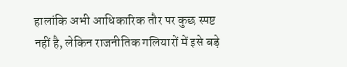हालांकि अभी आधिकारिक तौर पर कुछ स्पष्ट नहीं है, लेकिन राजनीतिक गलियारों में इसे बड़े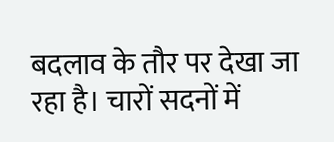बदलाव के तौर पर देखा जा रहा है। चारों सदनों में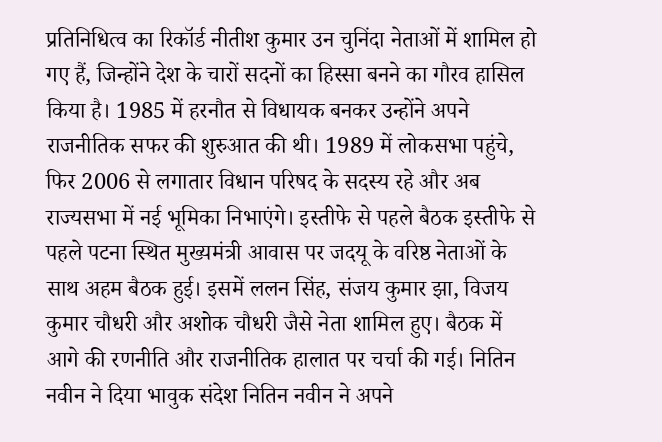प्रतिनिधित्व का रिकॉर्ड नीतीश कुमार उन चुनिंदा नेताओं में शामिल हो गए हैं, जिन्होंने देश के चारों सदनों का हिस्सा बनने का गौरव हासिल किया है। 1985 में हरनौत से विधायक बनकर उन्होंने अपने राजनीतिक सफर की शुरुआत की थी। 1989 में लोकसभा पहुंचे, फिर 2006 से लगातार विधान परिषद के सदस्य रहे और अब राज्यसभा में नई भूमिका निभाएंगे। इस्तीफे से पहले बैठक इस्तीफे से पहले पटना स्थित मुख्यमंत्री आवास पर जदयू के वरिष्ठ नेताओं के साथ अहम बैठक हुई। इसमें ललन सिंह, संजय कुमार झा, विजय कुमार चौधरी और अशोक चौधरी जैसे नेता शामिल हुए। बैठक में आगे की रणनीति और राजनीतिक हालात पर चर्चा की गई। नितिन नवीन ने दिया भावुक संदेश नितिन नवीन ने अपने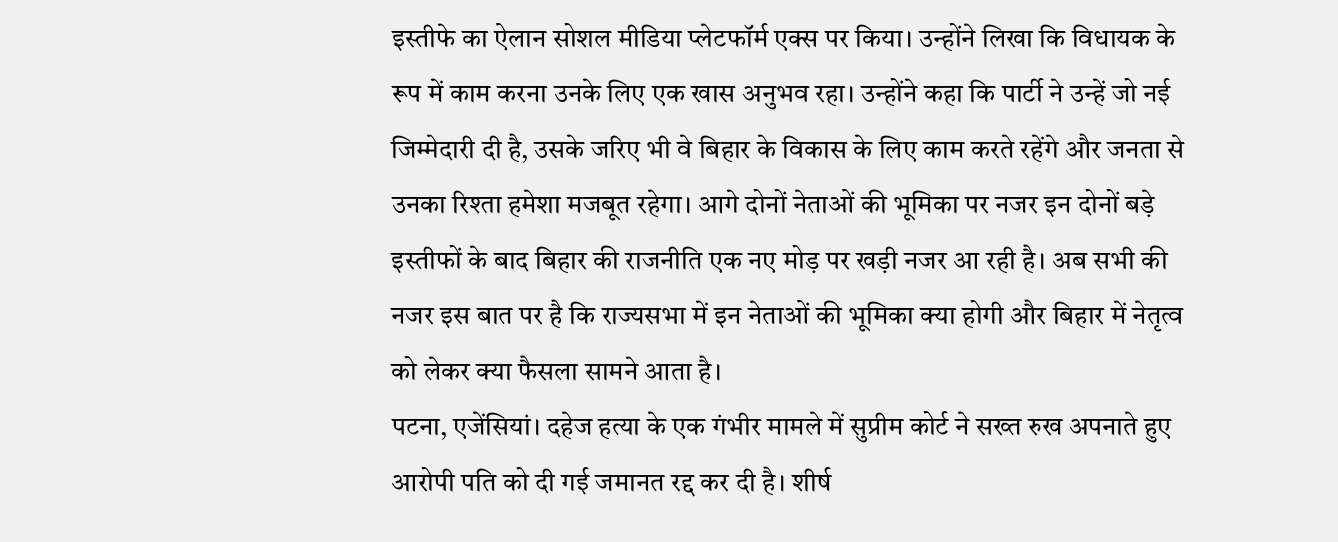इस्तीफे का ऐलान सोशल मीडिया प्लेटफॉर्म एक्स पर किया। उन्होंने लिखा कि विधायक के रूप में काम करना उनके लिए एक खास अनुभव रहा। उन्होंने कहा कि पार्टी ने उन्हें जो नई जिम्मेदारी दी है, उसके जरिए भी वे बिहार के विकास के लिए काम करते रहेंगे और जनता से उनका रिश्ता हमेशा मजबूत रहेगा। आगे दोनों नेताओं की भूमिका पर नजर इन दोनों बड़े इस्तीफों के बाद बिहार की राजनीति एक नए मोड़ पर खड़ी नजर आ रही है। अब सभी की नजर इस बात पर है कि राज्यसभा में इन नेताओं की भूमिका क्या होगी और बिहार में नेतृत्व को लेकर क्या फैसला सामने आता है।
पटना, एजेंसियां। दहेज हत्या के एक गंभीर मामले में सुप्रीम कोर्ट ने सख्त रुख अपनाते हुए आरोपी पति को दी गई जमानत रद्द कर दी है। शीर्ष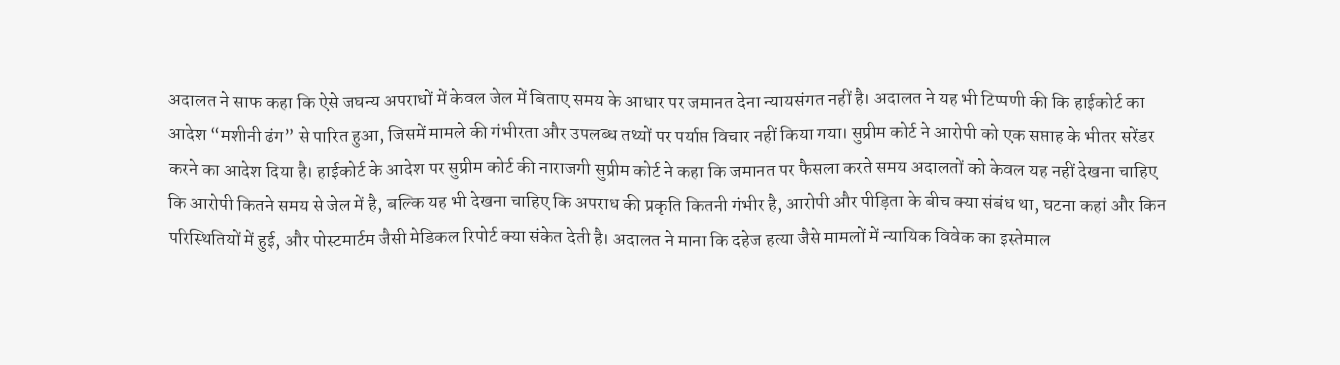अदालत ने साफ कहा कि ऐसे जघन्य अपराधों में केवल जेल में बिताए समय के आधार पर जमानत देना न्यायसंगत नहीं है। अदालत ने यह भी टिप्पणी की कि हाईकोर्ट का आदेश “मशीनी ढंग” से पारित हुआ, जिसमें मामले की गंभीरता और उपलब्ध तथ्यों पर पर्याप्त विचार नहीं किया गया। सुप्रीम कोर्ट ने आरोपी को एक सप्ताह के भीतर सरेंडर करने का आदेश दिया है। हाईकोर्ट के आदेश पर सुप्रीम कोर्ट की नाराजगी सुप्रीम कोर्ट ने कहा कि जमानत पर फैसला करते समय अदालतों को केवल यह नहीं देखना चाहिए कि आरोपी कितने समय से जेल में है, बल्कि यह भी देखना चाहिए कि अपराध की प्रकृति कितनी गंभीर है, आरोपी और पीड़िता के बीच क्या संबंध था, घटना कहां और किन परिस्थितियों में हुई, और पोस्टमार्टम जैसी मेडिकल रिपोर्ट क्या संकेत देती है। अदालत ने माना कि दहेज हत्या जैसे मामलों में न्यायिक विवेक का इस्तेमाल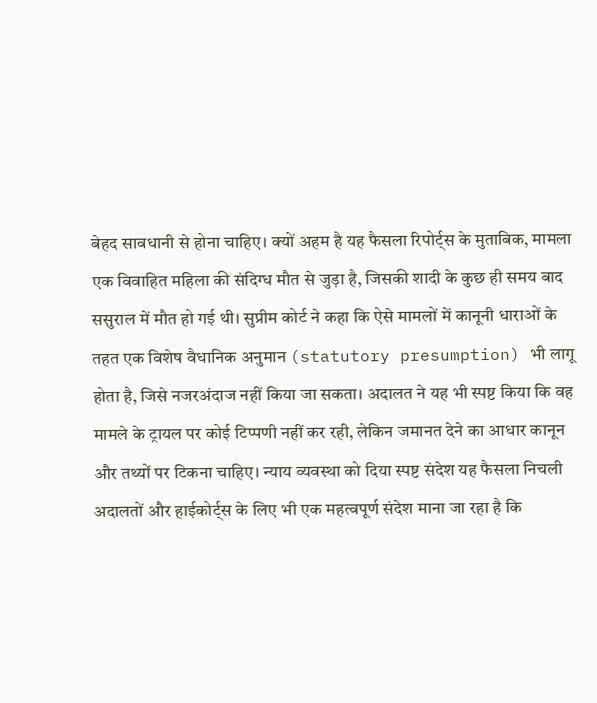बेहद सावधानी से होना चाहिए। क्यों अहम है यह फैसला रिपोर्ट्स के मुताबिक, मामला एक विवाहित महिला की संदिग्ध मौत से जुड़ा है, जिसकी शादी के कुछ ही समय बाद ससुराल में मौत हो गई थी। सुप्रीम कोर्ट ने कहा कि ऐसे मामलों में कानूनी धाराओं के तहत एक विशेष वैधानिक अनुमान (statutory presumption) भी लागू होता है, जिसे नजरअंदाज नहीं किया जा सकता। अदालत ने यह भी स्पष्ट किया कि वह मामले के ट्रायल पर कोई टिप्पणी नहीं कर रही, लेकिन जमानत देने का आधार कानून और तथ्यों पर टिकना चाहिए। न्याय व्यवस्था को दिया स्पष्ट संदेश यह फैसला निचली अदालतों और हाईकोर्ट्स के लिए भी एक महत्वपूर्ण संदेश माना जा रहा है कि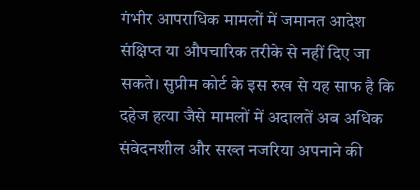गंभीर आपराधिक मामलों में जमानत आदेश संक्षिप्त या औपचारिक तरीके से नहीं दिए जा सकते। सुप्रीम कोर्ट के इस रुख से यह साफ है कि दहेज हत्या जैसे मामलों में अदालतें अब अधिक संवेदनशील और सख्त नजरिया अपनाने की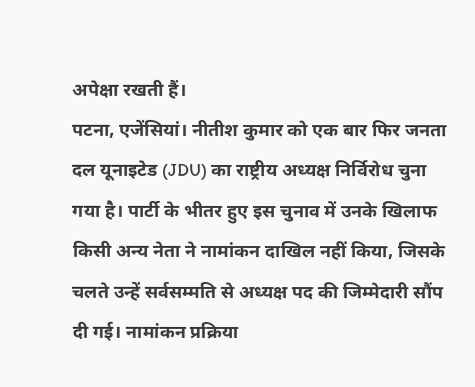अपेक्षा रखती हैं।
पटना, एजेंसियां। नीतीश कुमार को एक बार फिर जनता दल यूनाइटेड (JDU) का राष्ट्रीय अध्यक्ष निर्विरोध चुना गया है। पार्टी के भीतर हुए इस चुनाव में उनके खिलाफ किसी अन्य नेता ने नामांकन दाखिल नहीं किया, जिसके चलते उन्हें सर्वसम्मति से अध्यक्ष पद की जिम्मेदारी सौंप दी गई। नामांकन प्रक्रिया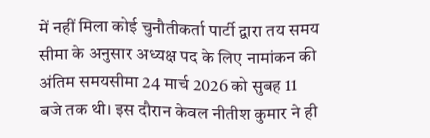में नहीं मिला कोई चुनौतीकर्ता पार्टी द्वारा तय समय सीमा के अनुसार अध्यक्ष पद के लिए नामांकन की अंतिम समयसीमा 24 मार्च 2026 को सुबह 11 बजे तक थी। इस दौरान केवल नीतीश कुमार ने ही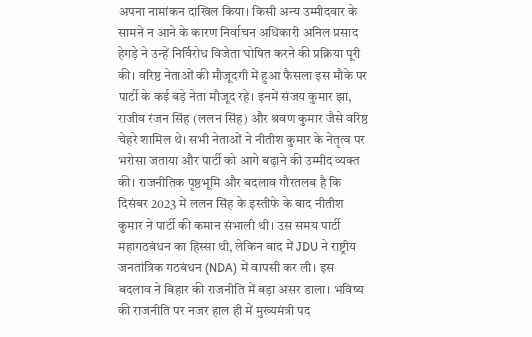अपना नामांकन दाखिल किया। किसी अन्य उम्मीदवार के सामने न आने के कारण निर्वाचन अधिकारी अनिल प्रसाद हेगड़े ने उन्हें निर्विरोध विजेता घोषित करने की प्रक्रिया पूरी की। वरिष्ठ नेताओं की मौजूदगी में हुआ फैसला इस मौके पर पार्टी के कई बड़े नेता मौजूद रहे। इनमें संजय कुमार झा, राजीव रंजन सिंह (ललन सिंह) और श्रवण कुमार जैसे वरिष्ठ चेहरे शामिल थे। सभी नेताओं ने नीतीश कुमार के नेतृत्व पर भरोसा जताया और पार्टी को आगे बढ़ाने की उम्मीद व्यक्त की। राजनीतिक पृष्ठभूमि और बदलाव गौरतलब है कि दिसंबर 2023 में ललन सिंह के इस्तीफे के बाद नीतीश कुमार ने पार्टी की कमान संभाली थी। उस समय पार्टी महागठबंधन का हिस्सा थी, लेकिन बाद में JDU ने राष्ट्रीय जनतांत्रिक गठबंधन (NDA) में वापसी कर ली। इस बदलाव ने बिहार की राजनीति में बड़ा असर डाला। भविष्य की राजनीति पर नजर हाल ही में मुख्यमंत्री पद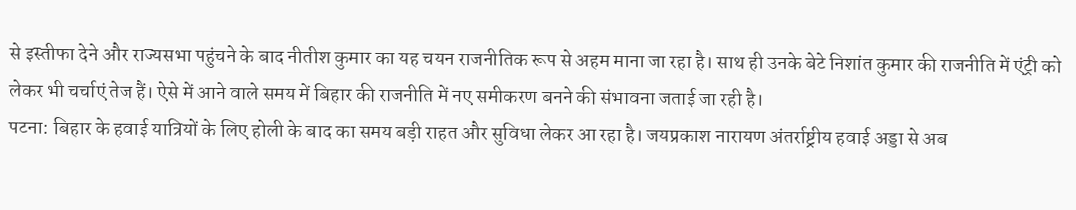से इस्तीफा देने और राज्यसभा पहुंचने के बाद नीतीश कुमार का यह चयन राजनीतिक रूप से अहम माना जा रहा है। साथ ही उनके बेटे निशांत कुमार की राजनीति में एंट्री को लेकर भी चर्चाएं तेज हैं। ऐसे में आने वाले समय में बिहार की राजनीति में नए समीकरण बनने की संभावना जताई जा रही है।
पटना: बिहार के हवाई यात्रियों के लिए होली के बाद का समय बड़ी राहत और सुविधा लेकर आ रहा है। जयप्रकाश नारायण अंतर्राष्ट्रीय हवाई अड्डा से अब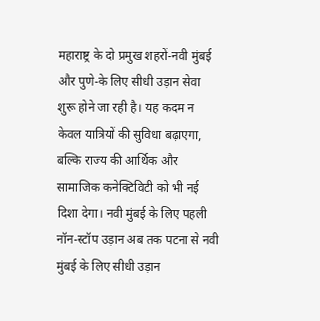महाराष्ट्र के दो प्रमुख शहरों-नवी मुंबई और पुणे-के लिए सीधी उड़ान सेवा शुरू होने जा रही है। यह कदम न केवल यात्रियों की सुविधा बढ़ाएगा, बल्कि राज्य की आर्थिक और सामाजिक कनेक्टिविटी को भी नई दिशा देगा। नवी मुंबई के लिए पहली नॉन-स्टॉप उड़ान अब तक पटना से नवी मुंबई के लिए सीधी उड़ान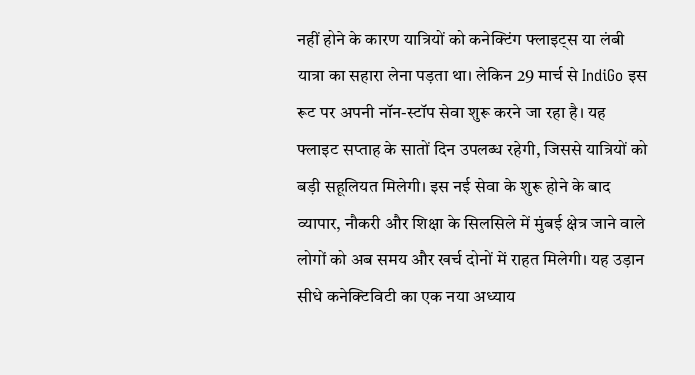नहीं होने के कारण यात्रियों को कनेक्टिंग फ्लाइट्स या लंबी यात्रा का सहारा लेना पड़ता था। लेकिन 29 मार्च से IndiGo इस रूट पर अपनी नॉन-स्टॉप सेवा शुरू करने जा रहा है। यह फ्लाइट सप्ताह के सातों दिन उपलब्ध रहेगी, जिससे यात्रियों को बड़ी सहूलियत मिलेगी। इस नई सेवा के शुरू होने के बाद व्यापार, नौकरी और शिक्षा के सिलसिले में मुंबई क्षेत्र जाने वाले लोगों को अब समय और खर्च दोनों में राहत मिलेगी। यह उड़ान सीधे कनेक्टिविटी का एक नया अध्याय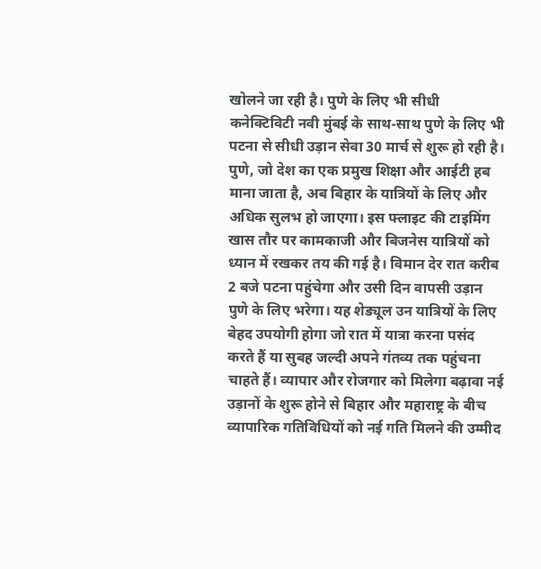खोलने जा रही है। पुणे के लिए भी सीधी कनेक्टिविटी नवी मुंबई के साथ-साथ पुणे के लिए भी पटना से सीधी उड़ान सेवा 30 मार्च से शुरू हो रही है। पुणे, जो देश का एक प्रमुख शिक्षा और आईटी हब माना जाता है, अब बिहार के यात्रियों के लिए और अधिक सुलभ हो जाएगा। इस फ्लाइट की टाइमिंग खास तौर पर कामकाजी और बिजनेस यात्रियों को ध्यान में रखकर तय की गई है। विमान देर रात करीब 2 बजे पटना पहुंचेगा और उसी दिन वापसी उड़ान पुणे के लिए भरेगा। यह शेड्यूल उन यात्रियों के लिए बेहद उपयोगी होगा जो रात में यात्रा करना पसंद करते हैं या सुबह जल्दी अपने गंतव्य तक पहुंचना चाहते हैं। व्यापार और रोजगार को मिलेगा बढ़ावा नई उड़ानों के शुरू होने से बिहार और महाराष्ट्र के बीच व्यापारिक गतिविधियों को नई गति मिलने की उम्मीद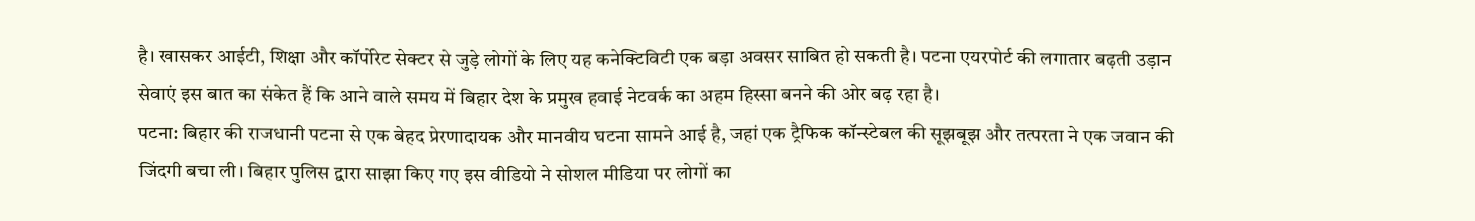है। खासकर आईटी, शिक्षा और कॉर्पोरेट सेक्टर से जुड़े लोगों के लिए यह कनेक्टिविटी एक बड़ा अवसर साबित हो सकती है। पटना एयरपोर्ट की लगातार बढ़ती उड़ान सेवाएं इस बात का संकेत हैं कि आने वाले समय में बिहार देश के प्रमुख हवाई नेटवर्क का अहम हिस्सा बनने की ओर बढ़ रहा है।
पटना: बिहार की राजधानी पटना से एक बेहद प्रेरणादायक और मानवीय घटना सामने आई है, जहां एक ट्रैफिक कॉन्स्टेबल की सूझबूझ और तत्परता ने एक जवान की जिंदगी बचा ली। बिहार पुलिस द्वारा साझा किए गए इस वीडियो ने सोशल मीडिया पर लोगों का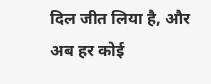दिल जीत लिया है, और अब हर कोई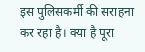इस पुलिसकर्मी की सराहना कर रहा है। क्या है पूरा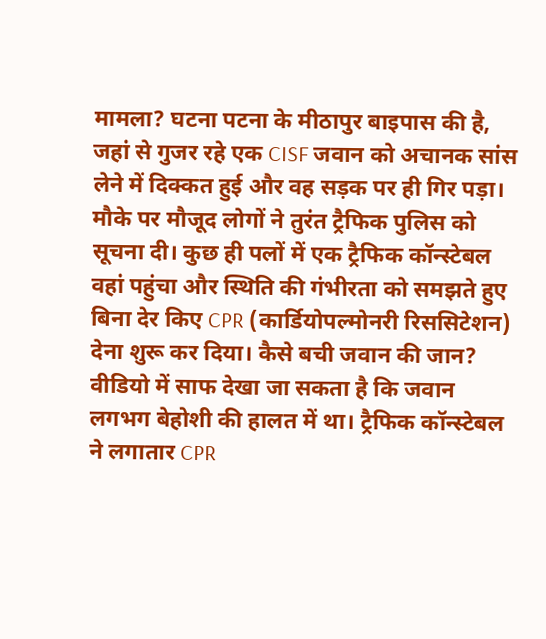मामला? घटना पटना के मीठापुर बाइपास की है, जहां से गुजर रहे एक CISF जवान को अचानक सांस लेने में दिक्कत हुई और वह सड़क पर ही गिर पड़ा। मौके पर मौजूद लोगों ने तुरंत ट्रैफिक पुलिस को सूचना दी। कुछ ही पलों में एक ट्रैफिक कॉन्स्टेबल वहां पहुंचा और स्थिति की गंभीरता को समझते हुए बिना देर किए CPR (कार्डियोपल्मोनरी रिससिटेशन) देना शुरू कर दिया। कैसे बची जवान की जान? वीडियो में साफ देखा जा सकता है कि जवान लगभग बेहोशी की हालत में था। ट्रैफिक कॉन्स्टेबल ने लगातार CPR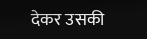देकर उसकी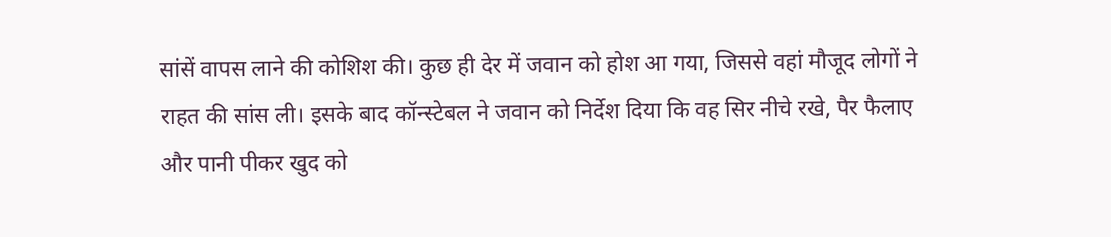सांसें वापस लाने की कोशिश की। कुछ ही देर में जवान को होश आ गया, जिससे वहां मौजूद लोगों ने राहत की सांस ली। इसके बाद कॉन्स्टेबल ने जवान को निर्देश दिया कि वह सिर नीचे रखे, पैर फैलाए और पानी पीकर खुद को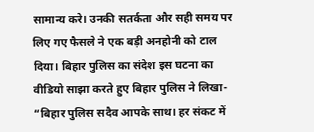सामान्य करे। उनकी सतर्कता और सही समय पर लिए गए फैसले ने एक बड़ी अनहोनी को टाल दिया। बिहार पुलिस का संदेश इस घटना का वीडियो साझा करते हुए बिहार पुलिस ने लिखा- “बिहार पुलिस सदैव आपके साथ। हर संकट में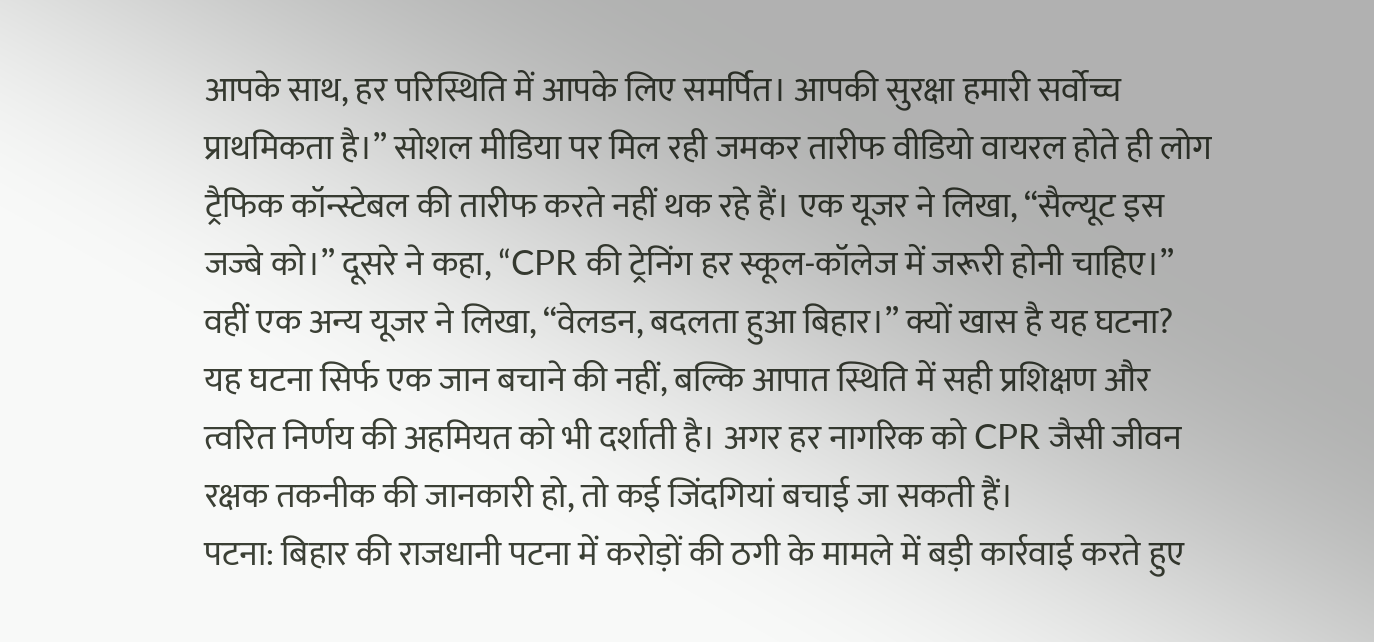आपके साथ, हर परिस्थिति में आपके लिए समर्पित। आपकी सुरक्षा हमारी सर्वोच्च प्राथमिकता है।” सोशल मीडिया पर मिल रही जमकर तारीफ वीडियो वायरल होते ही लोग ट्रैफिक कॉन्स्टेबल की तारीफ करते नहीं थक रहे हैं। एक यूजर ने लिखा, “सैल्यूट इस जज्बे को।” दूसरे ने कहा, “CPR की ट्रेनिंग हर स्कूल-कॉलेज में जरूरी होनी चाहिए।” वहीं एक अन्य यूजर ने लिखा, “वेलडन, बदलता हुआ बिहार।” क्यों खास है यह घटना? यह घटना सिर्फ एक जान बचाने की नहीं, बल्कि आपात स्थिति में सही प्रशिक्षण और त्वरित निर्णय की अहमियत को भी दर्शाती है। अगर हर नागरिक को CPR जैसी जीवन रक्षक तकनीक की जानकारी हो, तो कई जिंदगियां बचाई जा सकती हैं।
पटना: बिहार की राजधानी पटना में करोड़ों की ठगी के मामले में बड़ी कार्रवाई करते हुए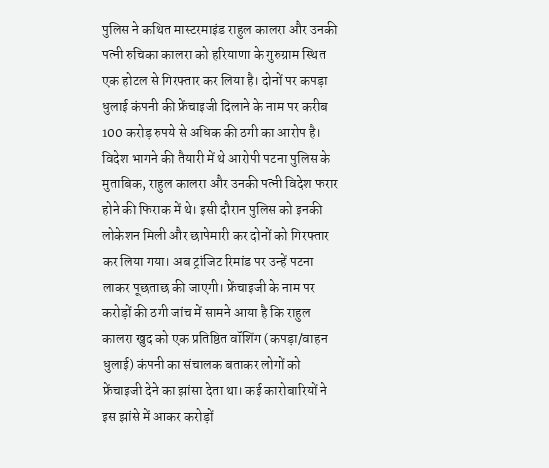पुलिस ने कथित मास्टरमाइंड राहुल कालरा और उनकी पत्नी रुचिका कालरा को हरियाणा के गुरुग्राम स्थित एक होटल से गिरफ्तार कर लिया है। दोनों पर कपड़ा धुलाई कंपनी की फ्रेंचाइजी दिलाने के नाम पर करीब 100 करोड़ रुपये से अधिक की ठगी का आरोप है। विदेश भागने की तैयारी में थे आरोपी पटना पुलिस के मुताबिक, राहुल कालरा और उनकी पत्नी विदेश फरार होने की फिराक में थे। इसी दौरान पुलिस को इनकी लोकेशन मिली और छापेमारी कर दोनों को गिरफ्तार कर लिया गया। अब ट्रांजिट रिमांड पर उन्हें पटना लाकर पूछताछ की जाएगी। फ्रेंचाइजी के नाम पर करोड़ों की ठगी जांच में सामने आया है कि राहुल कालरा खुद को एक प्रतिष्ठित वॉशिंग (कपड़ा/वाहन धुलाई) कंपनी का संचालक बताकर लोगों को फ्रेंचाइजी देने का झांसा देता था। कई कारोबारियों ने इस झांसे में आकर करोड़ों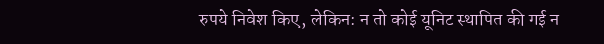रुपये निवेश किए, लेकिन: न तो कोई यूनिट स्थापित की गई न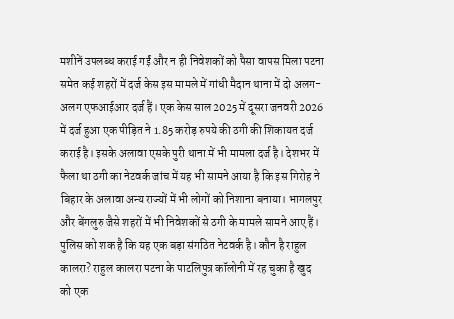मशीनें उपलब्ध कराई गईं और न ही निवेशकों को पैसा वापस मिला पटना समेत कई शहरों में दर्ज केस इस मामले में गांधी मैदान थाना में दो अलग-अलग एफआईआर दर्ज हैं। एक केस साल 2025 में दूसरा जनवरी 2026 में दर्ज हुआ एक पीड़ित ने 1.85 करोड़ रुपये की ठगी की शिकायत दर्ज कराई है। इसके अलावा एसके पुरी थाना में भी मामला दर्ज है। देशभर में फैला था ठगी का नेटवर्क जांच में यह भी सामने आया है कि इस गिरोह ने बिहार के अलावा अन्य राज्यों में भी लोगों को निशाना बनाया। भागलपुर और बेंगलुरु जैसे शहरों में भी निवेशकों से ठगी के मामले सामने आए हैं। पुलिस को शक है कि यह एक बड़ा संगठित नेटवर्क है। कौन है राहुल कालरा? राहुल कालरा पटना के पाटलिपुत्र कॉलोनी में रह चुका है खुद को एक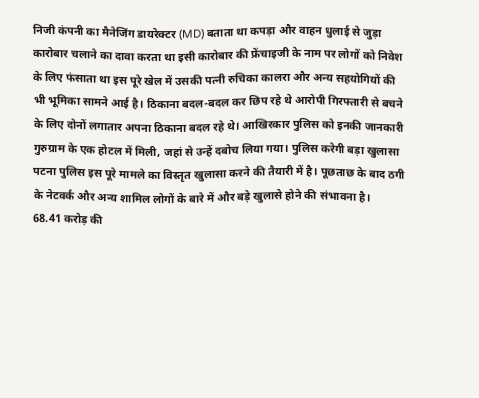निजी कंपनी का मैनेजिंग डायरेक्टर (MD) बताता था कपड़ा और वाहन धुलाई से जुड़ा कारोबार चलाने का दावा करता था इसी कारोबार की फ्रेंचाइजी के नाम पर लोगों को निवेश के लिए फंसाता था इस पूरे खेल में उसकी पत्नी रुचिका कालरा और अन्य सहयोगियों की भी भूमिका सामने आई है। ठिकाना बदल-बदल कर छिप रहे थे आरोपी गिरफ्तारी से बचने के लिए दोनों लगातार अपना ठिकाना बदल रहे थे। आखिरकार पुलिस को इनकी जानकारी गुरुग्राम के एक होटल में मिली, जहां से उन्हें दबोच लिया गया। पुलिस करेगी बड़ा खुलासा पटना पुलिस इस पूरे मामले का विस्तृत खुलासा करने की तैयारी में है। पूछताछ के बाद ठगी के नेटवर्क और अन्य शामिल लोगों के बारे में और बड़े खुलासे होने की संभावना है।
68.41 करोड़ की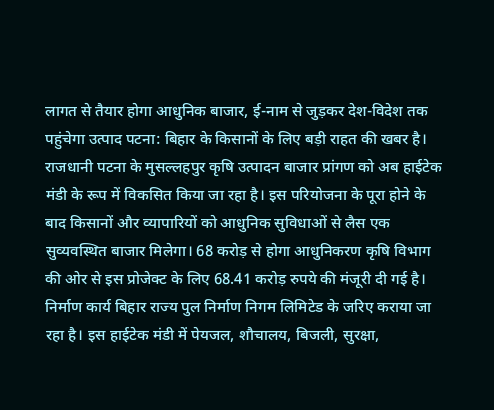लागत से तैयार होगा आधुनिक बाजार, ई-नाम से जुड़कर देश-विदेश तक पहुंचेगा उत्पाद पटना: बिहार के किसानों के लिए बड़ी राहत की खबर है। राजधानी पटना के मुसल्लहपुर कृषि उत्पादन बाजार प्रांगण को अब हाईटेक मंडी के रूप में विकसित किया जा रहा है। इस परियोजना के पूरा होने के बाद किसानों और व्यापारियों को आधुनिक सुविधाओं से लैस एक सुव्यवस्थित बाजार मिलेगा। 68 करोड़ से होगा आधुनिकरण कृषि विभाग की ओर से इस प्रोजेक्ट के लिए 68.41 करोड़ रुपये की मंजूरी दी गई है। निर्माण कार्य बिहार राज्य पुल निर्माण निगम लिमिटेड के जरिए कराया जा रहा है। इस हाईटेक मंडी में पेयजल, शौचालय, बिजली, सुरक्षा,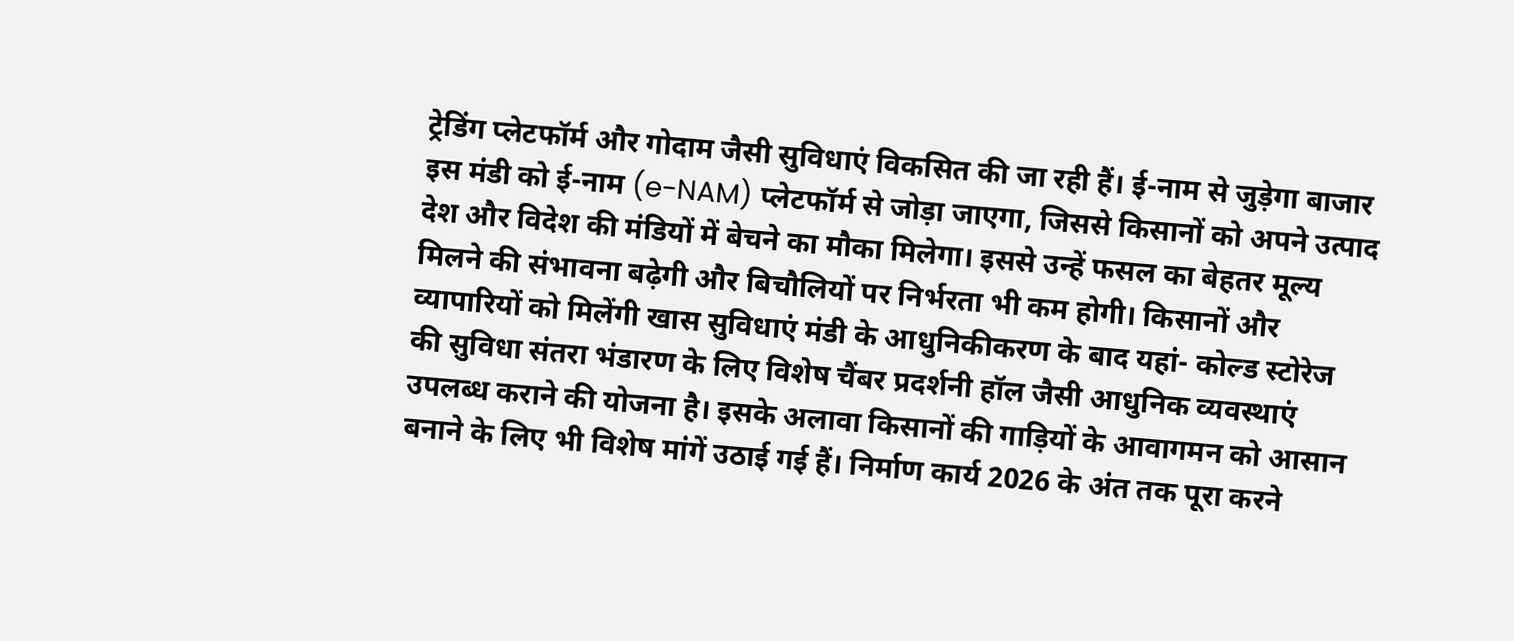ट्रेडिंग प्लेटफॉर्म और गोदाम जैसी सुविधाएं विकसित की जा रही हैं। ई-नाम से जुड़ेगा बाजार इस मंडी को ई-नाम (e-NAM) प्लेटफॉर्म से जोड़ा जाएगा, जिससे किसानों को अपने उत्पाद देश और विदेश की मंडियों में बेचने का मौका मिलेगा। इससे उन्हें फसल का बेहतर मूल्य मिलने की संभावना बढ़ेगी और बिचौलियों पर निर्भरता भी कम होगी। किसानों और व्यापारियों को मिलेंगी खास सुविधाएं मंडी के आधुनिकीकरण के बाद यहां- कोल्ड स्टोरेज की सुविधा संतरा भंडारण के लिए विशेष चैंबर प्रदर्शनी हॉल जैसी आधुनिक व्यवस्थाएं उपलब्ध कराने की योजना है। इसके अलावा किसानों की गाड़ियों के आवागमन को आसान बनाने के लिए भी विशेष मांगें उठाई गई हैं। निर्माण कार्य 2026 के अंत तक पूरा करने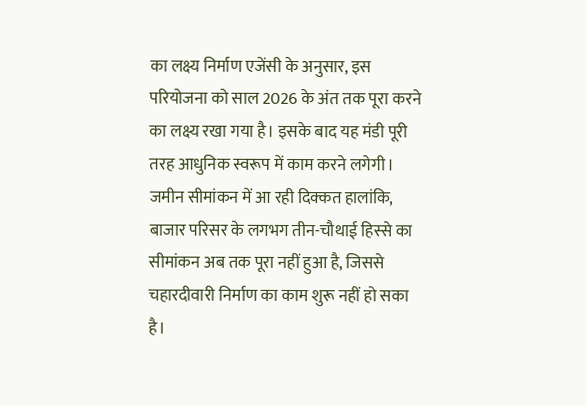का लक्ष्य निर्माण एजेंसी के अनुसार, इस परियोजना को साल 2026 के अंत तक पूरा करने का लक्ष्य रखा गया है। इसके बाद यह मंडी पूरी तरह आधुनिक स्वरूप में काम करने लगेगी। जमीन सीमांकन में आ रही दिक्कत हालांकि, बाजार परिसर के लगभग तीन-चौथाई हिस्से का सीमांकन अब तक पूरा नहीं हुआ है, जिससे चहारदीवारी निर्माण का काम शुरू नहीं हो सका है।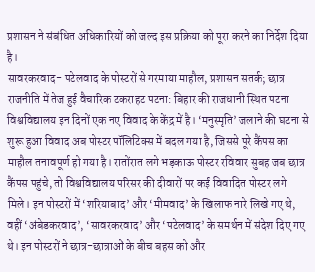प्रशासन ने संबंधित अधिकारियों को जल्द इस प्रक्रिया को पूरा करने का निर्देश दिया है।
सावरकरवाद- पटेलवाद के पोस्टरों से गरमाया माहौल, प्रशासन सतर्क; छात्र राजनीति में तेज हुई वैचारिक टकराहट पटना: बिहार की राजधानी स्थित पटना विश्वविद्यालय इन दिनों एक नए विवाद के केंद्र में है। ‘मनुस्मृति’ जलाने की घटना से शुरू हुआ विवाद अब पोस्टर पॉलिटिक्स में बदल गया है, जिससे पूरे कैंपस का माहौल तनावपूर्ण हो गया है। रातोंरात लगे भड़काऊ पोस्टर रविवार सुबह जब छात्र कैंपस पहुंचे, तो विश्वविद्यालय परिसर की दीवारों पर कई विवादित पोस्टर लगे मिले। इन पोस्टरों में ‘शरियाबाद’ और ‘मीमवाद’ के खिलाफ नारे लिखे गए थे, वहीं ‘अंबेडकरवाद’, ‘सावरकरवाद’ और ‘पटेलवाद’ के समर्थन में संदेश दिए गए थे। इन पोस्टरों ने छात्र-छात्राओं के बीच बहस को और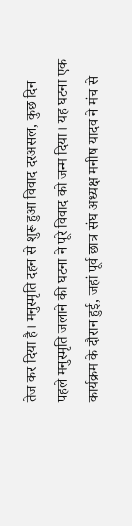तेज कर दिया है। मनुस्मृति दहन से शुरू हुआ विवाद दरअसल, कुछ दिन पहले मनुस्मृति जलाने की घटना ने पूरे विवाद को जन्म दिया। यह घटना एक कार्यक्रम के दौरान हुई, जहां पूर्व छात्र संघ अध्यक्ष मनीष यादव ने मंच से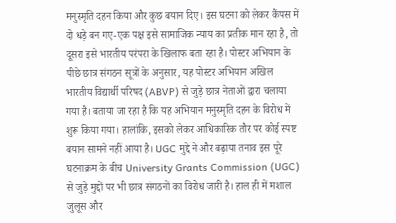मनुस्मृति दहन किया और कुछ बयान दिए। इस घटना को लेकर कैंपस में दो धड़े बन गए-एक पक्ष इसे सामाजिक न्याय का प्रतीक मान रहा है, तो दूसरा इसे भारतीय परंपरा के खिलाफ बता रहा है। पोस्टर अभियान के पीछे छात्र संगठन सूत्रों के अनुसार, यह पोस्टर अभियान अखिल भारतीय विद्यार्थी परिषद (ABVP) से जुड़े छात्र नेताओं द्वारा चलाया गया है। बताया जा रहा है कि यह अभियान मनुस्मृति दहन के विरोध में शुरू किया गया। हालांकि, इसको लेकर आधिकारिक तौर पर कोई स्पष्ट बयान सामने नहीं आया है। UGC मुद्दे ने और बढ़ाया तनाव इस पूरे घटनाक्रम के बीच University Grants Commission (UGC) से जुड़े मुद्दों पर भी छात्र संगठनों का विरोध जारी है। हाल ही में मशाल जुलूस और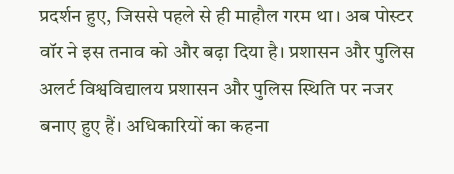प्रदर्शन हुए, जिससे पहले से ही माहौल गरम था। अब पोस्टर वॉर ने इस तनाव को और बढ़ा दिया है। प्रशासन और पुलिस अलर्ट विश्वविद्यालय प्रशासन और पुलिस स्थिति पर नजर बनाए हुए हैं। अधिकारियों का कहना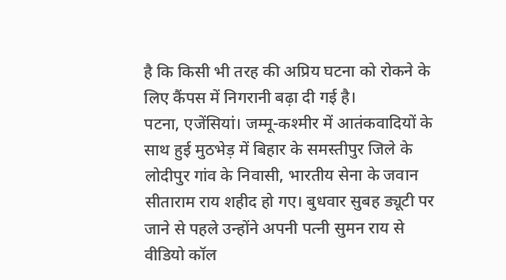है कि किसी भी तरह की अप्रिय घटना को रोकने के लिए कैंपस में निगरानी बढ़ा दी गई है।
पटना, एजेंसियां। जम्मू-कश्मीर में आतंकवादियों के साथ हुई मुठभेड़ में बिहार के समस्तीपुर जिले के लोदीपुर गांव के निवासी, भारतीय सेना के जवान सीताराम राय शहीद हो गए। बुधवार सुबह ड्यूटी पर जाने से पहले उन्होंने अपनी पत्नी सुमन राय से वीडियो कॉल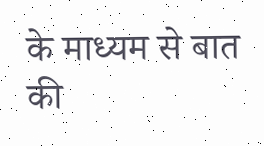के माध्यम से बात की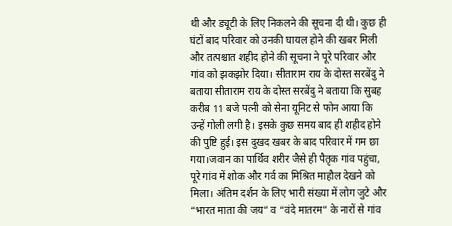थी और ड्यूटी के लिए निकलने की सूचना दी थी। कुछ ही घंटों बाद परिवार को उनकी घायल होने की खबर मिली और तत्पश्चात शहीद होने की सूचना ने पूरे परिवार और गांव को झकझोर दिया। सीताराम राय के दोस्त सरबेंदु ने बताया सीताराम राय के दोस्त सरबेंदु ने बताया कि सुबह करीब 11 बजे पत्नी को सेना यूनिट से फोन आया कि उन्हें गोली लगी है। इसके कुछ समय बाद ही शहीद होने की पुष्टि हुई। इस दुखद खबर के बाद परिवार में गम छा गया।जवान का पार्थिव शरीर जैसे ही पैतृक गांव पहुंचा, पूरे गांव में शोक और गर्व का मिश्रित माहौल देखने को मिला। अंतिम दर्शन के लिए भारी संख्या में लोग जुटे और “भारत माता की जय” व “वंदे मातरम” के नारों से गांव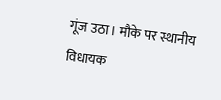गूंज उठा। मौके पर स्थानीय विधायक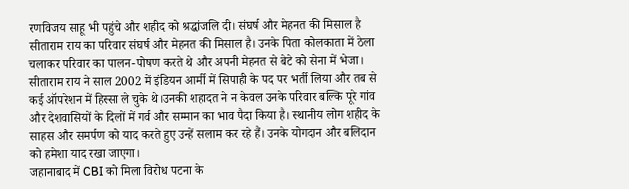रणविजय साहू भी पहुंचे और शहीद को श्रद्धांजलि दी। संघर्ष और मेहनत की मिसाल है सीताराम राय का परिवार संघर्ष और मेहनत की मिसाल है। उनके पिता कोलकाता में ठेला चलाकर परिवार का पालन-पोषण करते थे और अपनी मेहनत से बेटे को सेना में भेजा। सीताराम राय ने साल 2002 में इंडियन आर्मी में सिपाही के पद पर भर्ती लिया और तब से कई ऑपरेशन में हिस्सा ले चुके थे।उनकी शहादत ने न केवल उनके परिवार बल्कि पूरे गांव और देशवासियों के दिलों में गर्व और सम्मान का भाव पैदा किया है। स्थानीय लोग शहीद के साहस और समर्पण को याद करते हुए उन्हें सलाम कर रहे हैं। उनके योगदान और बलिदान को हमेशा याद रखा जाएगा।
जहानाबाद में CBI को मिला विरोध पटना के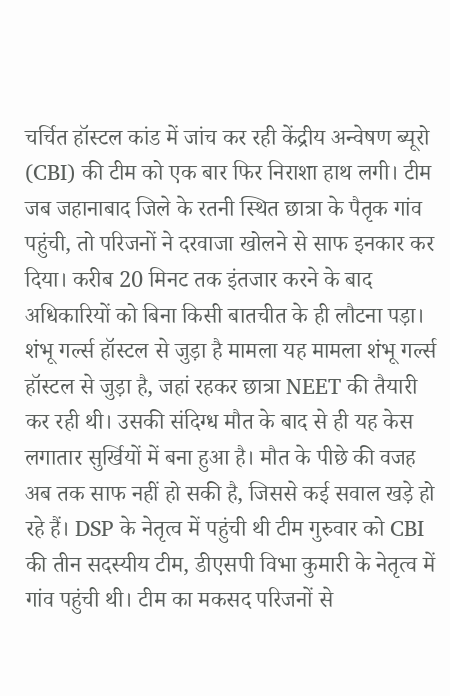चर्चित हॉस्टल कांड में जांच कर रही केंद्रीय अन्वेषण ब्यूरो (CBI) की टीम को एक बार फिर निराशा हाथ लगी। टीम जब जहानाबाद जिले के रतनी स्थित छात्रा के पैतृक गांव पहुंची, तो परिजनों ने दरवाजा खोलने से साफ इनकार कर दिया। करीब 20 मिनट तक इंतजार करने के बाद अधिकारियों को बिना किसी बातचीत के ही लौटना पड़ा। शंभू गर्ल्स हॉस्टल से जुड़ा है मामला यह मामला शंभू गर्ल्स हॉस्टल से जुड़ा है, जहां रहकर छात्रा NEET की तैयारी कर रही थी। उसकी संदिग्ध मौत के बाद से ही यह केस लगातार सुर्खियों में बना हुआ है। मौत के पीछे की वजह अब तक साफ नहीं हो सकी है, जिससे कई सवाल खड़े हो रहे हैं। DSP के नेतृत्व में पहुंची थी टीम गुरुवार को CBI की तीन सदस्यीय टीम, डीएसपी विभा कुमारी के नेतृत्व में गांव पहुंची थी। टीम का मकसद परिजनों से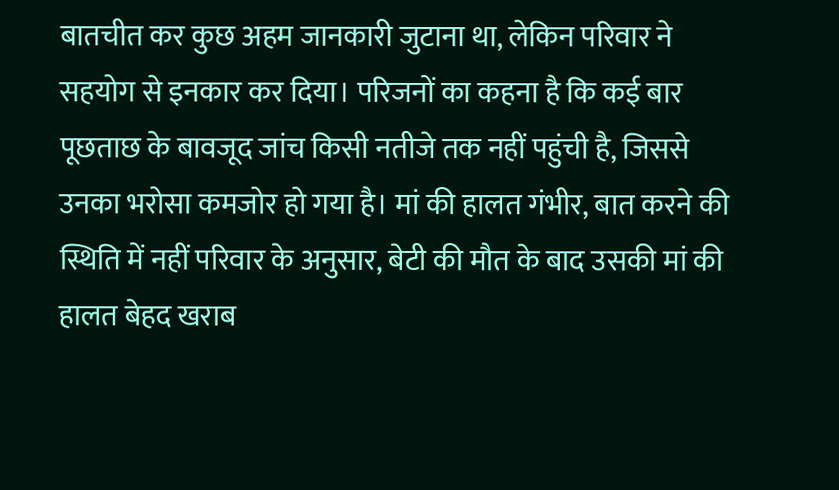बातचीत कर कुछ अहम जानकारी जुटाना था, लेकिन परिवार ने सहयोग से इनकार कर दिया। परिजनों का कहना है कि कई बार पूछताछ के बावजूद जांच किसी नतीजे तक नहीं पहुंची है, जिससे उनका भरोसा कमजोर हो गया है। मां की हालत गंभीर, बात करने की स्थिति में नहीं परिवार के अनुसार, बेटी की मौत के बाद उसकी मां की हालत बेहद खराब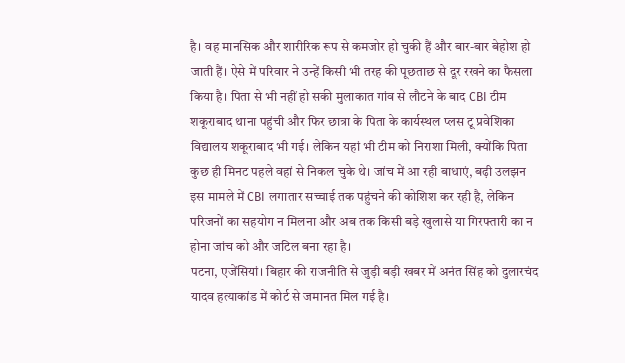है। वह मानसिक और शारीरिक रूप से कमजोर हो चुकी हैं और बार-बार बेहोश हो जाती हैं। ऐसे में परिवार ने उन्हें किसी भी तरह की पूछताछ से दूर रखने का फैसला किया है। पिता से भी नहीं हो सकी मुलाकात गांव से लौटने के बाद CBI टीम शकूराबाद थाना पहुंची और फिर छात्रा के पिता के कार्यस्थल प्लस टू प्रवेशिका विद्यालय शकूराबाद भी गई। लेकिन यहां भी टीम को निराशा मिली, क्योंकि पिता कुछ ही मिनट पहले वहां से निकल चुके थे। जांच में आ रही बाधाएं, बढ़ी उलझन इस मामले में CBI लगातार सच्चाई तक पहुंचने की कोशिश कर रही है, लेकिन परिजनों का सहयोग न मिलना और अब तक किसी बड़े खुलासे या गिरफ्तारी का न होना जांच को और जटिल बना रहा है।
पटना, एजेंसियां। बिहार की राजनीति से जुड़ी बड़ी खबर में अनंत सिंह को दुलारचंद यादव हत्याकांड में कोर्ट से जमानत मिल गई है।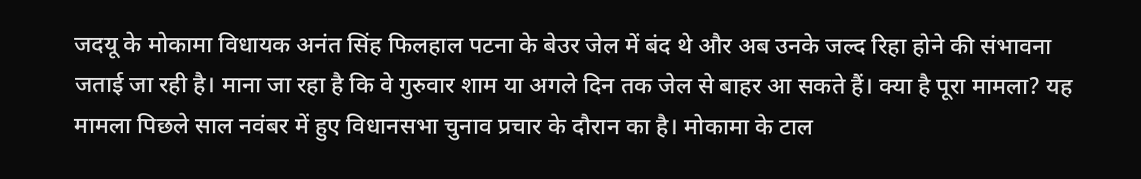जदयू के मोकामा विधायक अनंत सिंह फिलहाल पटना के बेउर जेल में बंद थे और अब उनके जल्द रिहा होने की संभावना जताई जा रही है। माना जा रहा है कि वे गुरुवार शाम या अगले दिन तक जेल से बाहर आ सकते हैं। क्या है पूरा मामला? यह मामला पिछले साल नवंबर में हुए विधानसभा चुनाव प्रचार के दौरान का है। मोकामा के टाल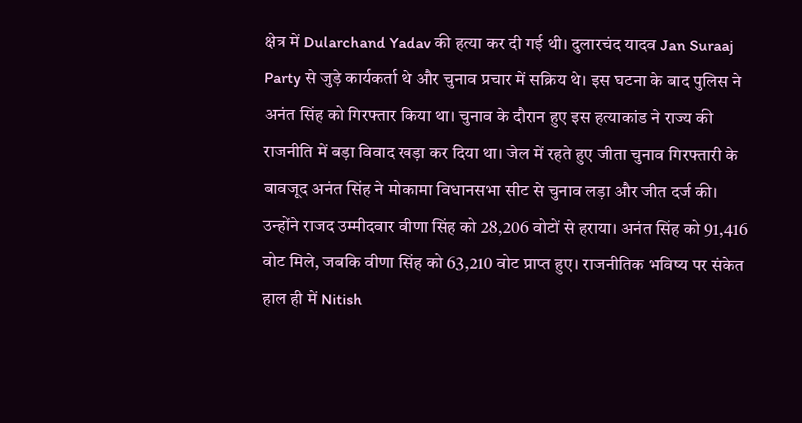क्षेत्र में Dularchand Yadav की हत्या कर दी गई थी। दुलारचंद यादव Jan Suraaj Party से जुड़े कार्यकर्ता थे और चुनाव प्रचार में सक्रिय थे। इस घटना के बाद पुलिस ने अनंत सिंह को गिरफ्तार किया था। चुनाव के दौरान हुए इस हत्याकांड ने राज्य की राजनीति में बड़ा विवाद खड़ा कर दिया था। जेल में रहते हुए जीता चुनाव गिरफ्तारी के बावजूद अनंत सिंह ने मोकामा विधानसभा सीट से चुनाव लड़ा और जीत दर्ज की। उन्होंने राजद उम्मीदवार वीणा सिंह को 28,206 वोटों से हराया। अनंत सिंह को 91,416 वोट मिले, जबकि वीणा सिंह को 63,210 वोट प्राप्त हुए। राजनीतिक भविष्य पर संकेत हाल ही में Nitish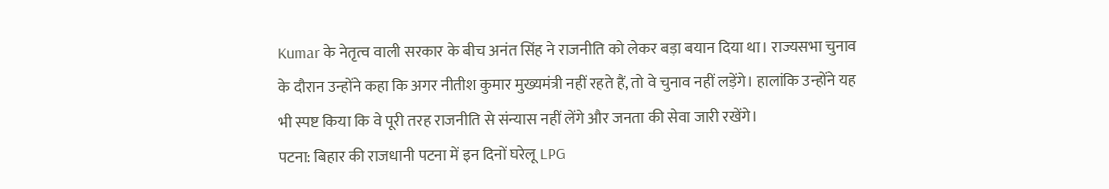Kumar के नेतृत्व वाली सरकार के बीच अनंत सिंह ने राजनीति को लेकर बड़ा बयान दिया था। राज्यसभा चुनाव के दौरान उन्होंने कहा कि अगर नीतीश कुमार मुख्यमंत्री नहीं रहते हैं, तो वे चुनाव नहीं लड़ेंगे। हालांकि उन्होंने यह भी स्पष्ट किया कि वे पूरी तरह राजनीति से संन्यास नहीं लेंगे और जनता की सेवा जारी रखेंगे।
पटना: बिहार की राजधानी पटना में इन दिनों घरेलू LPG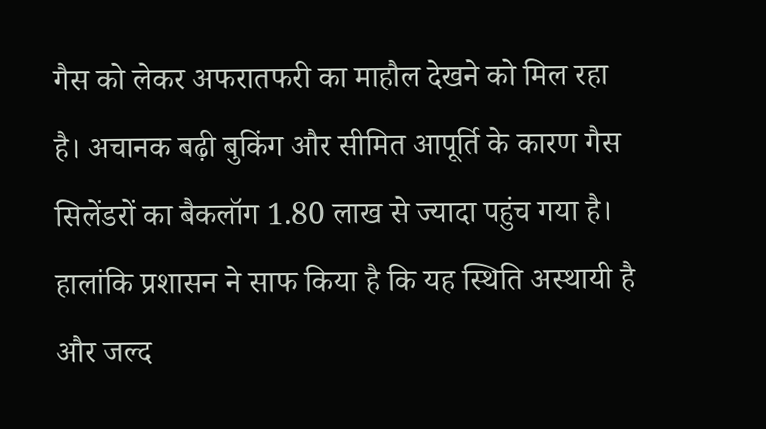गैस को लेकर अफरातफरी का माहौल देखने को मिल रहा है। अचानक बढ़ी बुकिंग और सीमित आपूर्ति के कारण गैस सिलेंडरों का बैकलॉग 1.80 लाख से ज्यादा पहुंच गया है। हालांकि प्रशासन ने साफ किया है कि यह स्थिति अस्थायी है और जल्द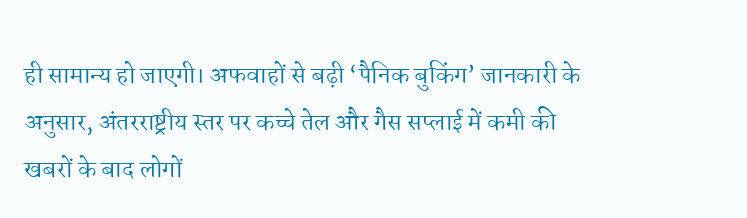ही सामान्य हो जाएगी। अफवाहों से बढ़ी ‘पैनिक बुकिंग’ जानकारी के अनुसार, अंतरराष्ट्रीय स्तर पर कच्चे तेल और गैस सप्लाई में कमी की खबरों के बाद लोगों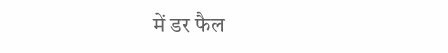में डर फैल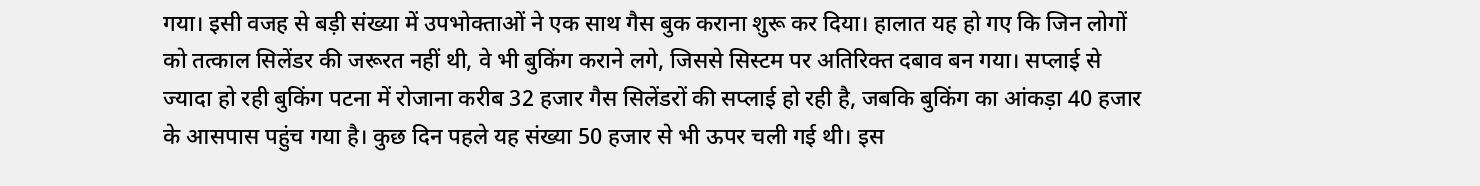गया। इसी वजह से बड़ी संख्या में उपभोक्ताओं ने एक साथ गैस बुक कराना शुरू कर दिया। हालात यह हो गए कि जिन लोगों को तत्काल सिलेंडर की जरूरत नहीं थी, वे भी बुकिंग कराने लगे, जिससे सिस्टम पर अतिरिक्त दबाव बन गया। सप्लाई से ज्यादा हो रही बुकिंग पटना में रोजाना करीब 32 हजार गैस सिलेंडरों की सप्लाई हो रही है, जबकि बुकिंग का आंकड़ा 40 हजार के आसपास पहुंच गया है। कुछ दिन पहले यह संख्या 50 हजार से भी ऊपर चली गई थी। इस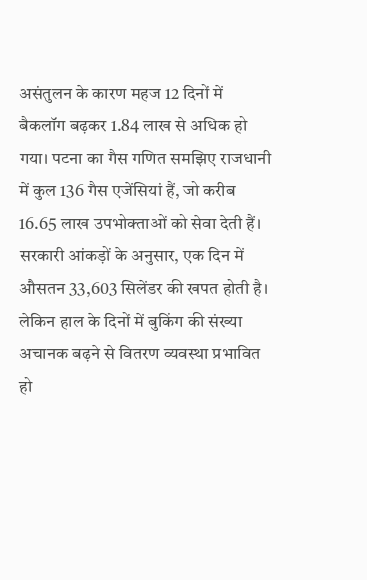असंतुलन के कारण महज 12 दिनों में बैकलॉग बढ़कर 1.84 लाख से अधिक हो गया। पटना का गैस गणित समझिए राजधानी में कुल 136 गैस एजेंसियां हैं, जो करीब 16.65 लाख उपभोक्ताओं को सेवा देती हैं। सरकारी आंकड़ों के अनुसार, एक दिन में औसतन 33,603 सिलेंडर की खपत होती है। लेकिन हाल के दिनों में बुकिंग की संख्या अचानक बढ़ने से वितरण व्यवस्था प्रभावित हो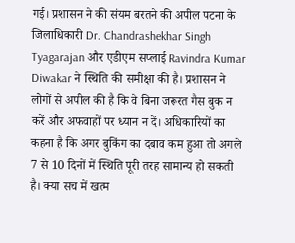गई। प्रशासन ने की संयम बरतने की अपील पटना के जिलाधिकारी Dr. Chandrashekhar Singh Tyagarajan और एडीएम सप्लाई Ravindra Kumar Diwakar ने स्थिति की समीक्षा की है। प्रशासन ने लोगों से अपील की है कि वे बिना जरूरत गैस बुक न करें और अफवाहों पर ध्यान न दें। अधिकारियों का कहना है कि अगर बुकिंग का दबाव कम हुआ तो अगले 7 से 10 दिनों में स्थिति पूरी तरह सामान्य हो सकती है। क्या सच में खत्म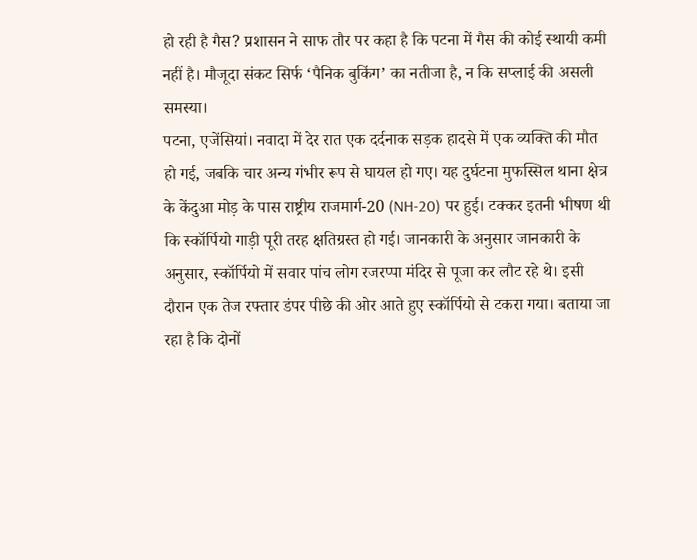हो रही है गैस? प्रशासन ने साफ तौर पर कहा है कि पटना में गैस की कोई स्थायी कमी नहीं है। मौजूदा संकट सिर्फ ‘पैनिक बुकिंग’ का नतीजा है, न कि सप्लाई की असली समस्या।
पटना, एजेंसियां। नवादा में देर रात एक दर्दनाक सड़क हादसे में एक व्यक्ति की मौत हो गई, जबकि चार अन्य गंभीर रूप से घायल हो गए। यह दुर्घटना मुफस्सिल थाना क्षेत्र के केंदुआ मोड़ के पास राष्ट्रीय राजमार्ग-20 (NH-20) पर हुई। टक्कर इतनी भीषण थी कि स्कॉर्पियो गाड़ी पूरी तरह क्षतिग्रस्त हो गई। जानकारी के अनुसार जानकारी के अनुसार, स्कॉर्पियो में सवार पांच लोग रजरप्पा मंदिर से पूजा कर लौट रहे थे। इसी दौरान एक तेज रफ्तार डंपर पीछे की ओर आते हुए स्कॉर्पियो से टकरा गया। बताया जा रहा है कि दोनों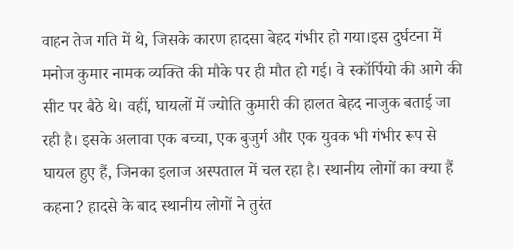वाहन तेज गति में थे, जिसके कारण हादसा बेहद गंभीर हो गया।इस दुर्घटना में मनोज कुमार नामक व्यक्ति की मौके पर ही मौत हो गई। वे स्कॉर्पियो की आगे की सीट पर बैठे थे। वहीं, घायलों में ज्योति कुमारी की हालत बेहद नाजुक बताई जा रही है। इसके अलावा एक बच्चा, एक बुजुर्ग और एक युवक भी गंभीर रूप से घायल हुए हैं, जिनका इलाज अस्पताल में चल रहा है। स्थानीय लोगों का क्या हैं कहना? हादसे के बाद स्थानीय लोगों ने तुरंत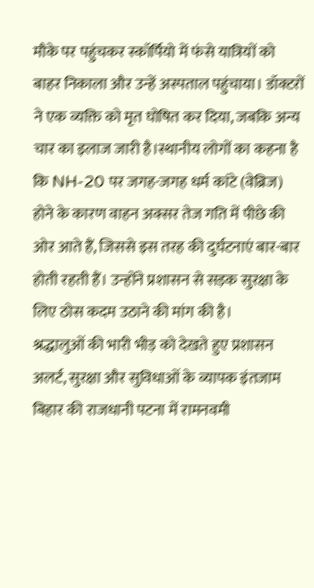मौके पर पहुंचकर स्कॉर्पियो में फंसे यात्रियों को बाहर निकाला और उन्हें अस्पताल पहुंचाया। डॉक्टरों ने एक व्यक्ति को मृत घोषित कर दिया, जबकि अन्य चार का इलाज जारी है।स्थानीय लोगों का कहना है कि NH-20 पर जगह-जगह धर्म कांटे (वेब्रिज) होने के कारण वाहन अक्सर तेज गति में पीछे की ओर आते हैं, जिससे इस तरह की दुर्घटनाएं बार-बार होती रहती हैं। उन्होंने प्रशासन से सड़क सुरक्षा के लिए ठोस कदम उठाने की मांग की है।
श्रद्धालुओं की भारी भीड़ को देखते हुए प्रशासन अलर्ट, सुरक्षा और सुविधाओं के व्यापक इंतजाम बिहार की राजधानी पटना में रामनवमी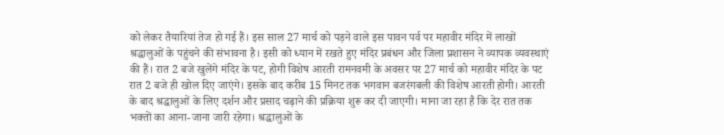को लेकर तैयारियां तेज हो गई हैं। इस साल 27 मार्च को पड़ने वाले इस पावन पर्व पर महावीर मंदिर में लाखों श्रद्धालुओं के पहुंचने की संभावना है। इसी को ध्यान में रखते हुए मंदिर प्रबंधन और जिला प्रशासन ने व्यापक व्यवस्थाएं की हैं। रात 2 बजे खुलेंगे मंदिर के पट, होगी विशेष आरती रामनवमी के अवसर पर 27 मार्च को महावीर मंदिर के पट रात 2 बजे ही खोल दिए जाएंगे। इसके बाद करीब 15 मिनट तक भगवान बजरंगबली की विशेष आरती होगी। आरती के बाद श्रद्धालुओं के लिए दर्शन और प्रसाद चढ़ाने की प्रक्रिया शुरू कर दी जाएगी। माना जा रहा है कि देर रात तक भक्तों का आना-जाना जारी रहेगा। श्रद्धालुओं के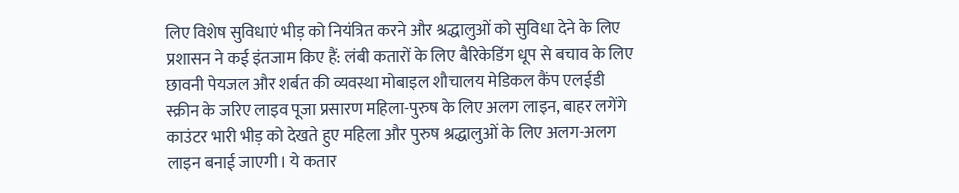लिए विशेष सुविधाएं भीड़ को नियंत्रित करने और श्रद्धालुओं को सुविधा देने के लिए प्रशासन ने कई इंतजाम किए हैं: लंबी कतारों के लिए बैरिकेडिंग धूप से बचाव के लिए छावनी पेयजल और शर्बत की व्यवस्था मोबाइल शौचालय मेडिकल कैंप एलईडी स्क्रीन के जरिए लाइव पूजा प्रसारण महिला-पुरुष के लिए अलग लाइन, बाहर लगेंगे काउंटर भारी भीड़ को देखते हुए महिला और पुरुष श्रद्धालुओं के लिए अलग-अलग लाइन बनाई जाएगी। ये कतार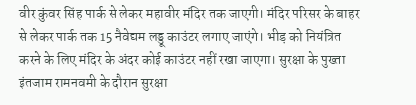वीर कुंवर सिंह पार्क से लेकर महावीर मंदिर तक जाएगी। मंदिर परिसर के बाहर से लेकर पार्क तक 15 नैवेद्यम लड्डू काउंटर लगाए जाएंगे। भीड़ को नियंत्रित करने के लिए मंदिर के अंदर कोई काउंटर नहीं रखा जाएगा। सुरक्षा के पुख्ता इंतजाम रामनवमी के दौरान सुरक्षा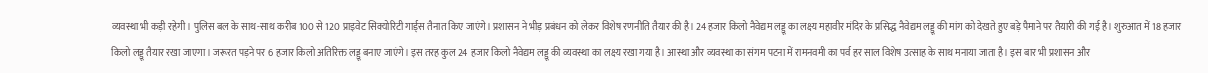व्यवस्था भी कड़ी रहेगी। पुलिस बल के साथ-साथ करीब 100 से 120 प्राइवेट सिक्योरिटी गार्ड्स तैनात किए जाएंगे। प्रशासन ने भीड़ प्रबंधन को लेकर विशेष रणनीति तैयार की है। 24 हजार किलो नैवेद्यम लड्डू का लक्ष्य महावीर मंदिर के प्रसिद्ध नैवेद्यम लड्डू की मांग को देखते हुए बड़े पैमाने पर तैयारी की गई है। शुरुआत में 18 हजार किलो लड्डू तैयार रखा जाएगा। जरूरत पड़ने पर 6 हजार किलो अतिरिक्त लड्डू बनाए जाएंगे। इस तरह कुल 24 हजार किलो नैवेद्यम लड्डू की व्यवस्था का लक्ष्य रखा गया है। आस्था और व्यवस्था का संगम पटना में रामनवमी का पर्व हर साल विशेष उत्साह के साथ मनाया जाता है। इस बार भी प्रशासन और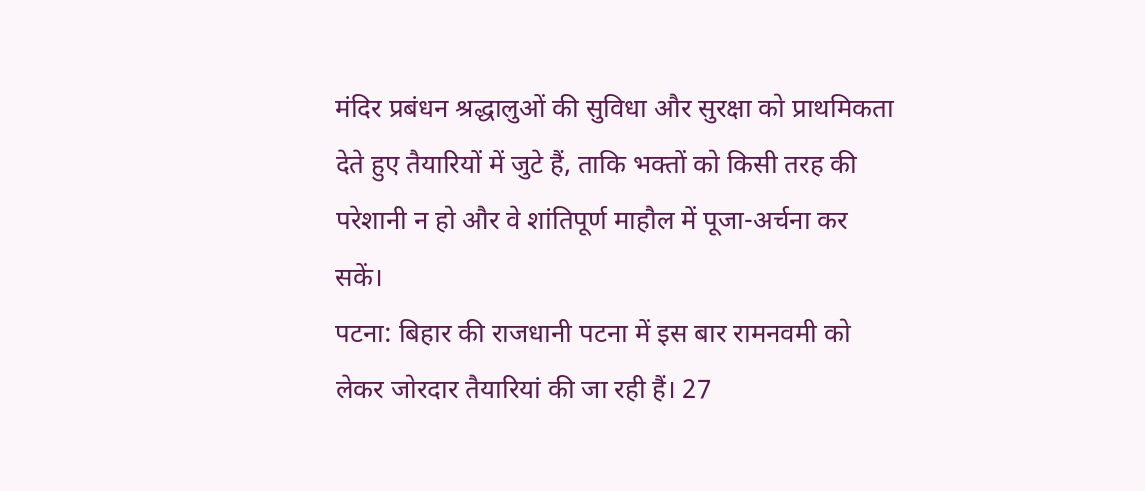मंदिर प्रबंधन श्रद्धालुओं की सुविधा और सुरक्षा को प्राथमिकता देते हुए तैयारियों में जुटे हैं, ताकि भक्तों को किसी तरह की परेशानी न हो और वे शांतिपूर्ण माहौल में पूजा-अर्चना कर सकें।
पटना: बिहार की राजधानी पटना में इस बार रामनवमी को लेकर जोरदार तैयारियां की जा रही हैं। 27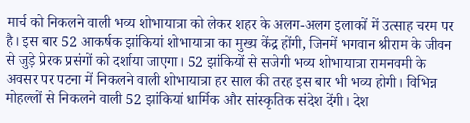मार्च को निकलने वाली भव्य शोभायात्रा को लेकर शहर के अलग-अलग इलाकों में उत्साह चरम पर है। इस बार 52 आकर्षक झांकियां शोभायात्रा का मुख्य केंद्र होंगी, जिनमें भगवान श्रीराम के जीवन से जुड़े प्रेरक प्रसंगों को दर्शाया जाएगा। 52 झांकियों से सजेगी भव्य शोभायात्रा रामनवमी के अवसर पर पटना में निकलने वाली शोभायात्रा हर साल की तरह इस बार भी भव्य होगी। विभिन्न मोहल्लों से निकलने वाली 52 झांकियां धार्मिक और सांस्कृतिक संदेश देंगी। देश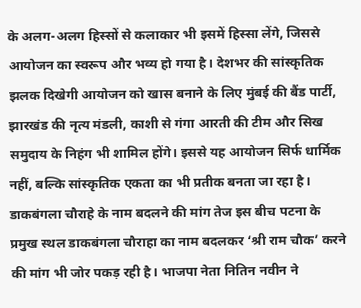के अलग-अलग हिस्सों से कलाकार भी इसमें हिस्सा लेंगे, जिससे आयोजन का स्वरूप और भव्य हो गया है। देशभर की सांस्कृतिक झलक दिखेगी आयोजन को खास बनाने के लिए मुंबई की बैंड पार्टी, झारखंड की नृत्य मंडली, काशी से गंगा आरती की टीम और सिख समुदाय के निहंग भी शामिल होंगे। इससे यह आयोजन सिर्फ धार्मिक नहीं, बल्कि सांस्कृतिक एकता का भी प्रतीक बनता जा रहा है। डाकबंगला चौराहे के नाम बदलने की मांग तेज इस बीच पटना के प्रमुख स्थल डाकबंगला चौराहा का नाम बदलकर ‘श्री राम चौक’ करने की मांग भी जोर पकड़ रही है। भाजपा नेता नितिन नवीन ने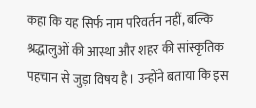कहा कि यह सिर्फ नाम परिवर्तन नहीं, बल्कि श्रद्धालुओं की आस्था और शहर की सांस्कृतिक पहचान से जुड़ा विषय है। उन्होंने बताया कि इस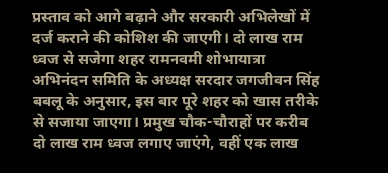प्रस्ताव को आगे बढ़ाने और सरकारी अभिलेखों में दर्ज कराने की कोशिश की जाएगी। दो लाख राम ध्वज से सजेगा शहर रामनवमी शोभायात्रा अभिनंदन समिति के अध्यक्ष सरदार जगजीवन सिंह बबलू के अनुसार, इस बार पूरे शहर को खास तरीके से सजाया जाएगा। प्रमुख चौक-चौराहों पर करीब दो लाख राम ध्वज लगाए जाएंगे, वहीं एक लाख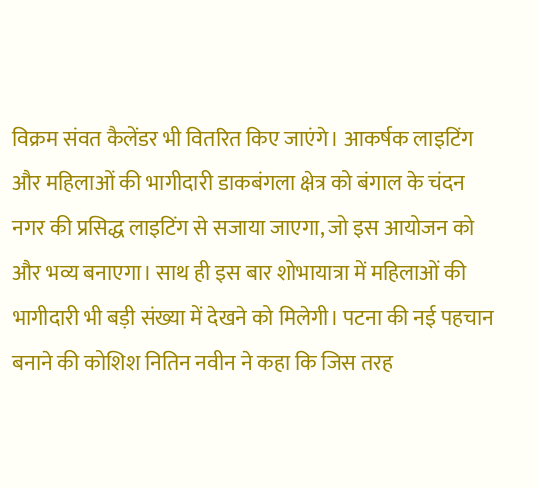विक्रम संवत कैलेंडर भी वितरित किए जाएंगे। आकर्षक लाइटिंग और महिलाओं की भागीदारी डाकबंगला क्षेत्र को बंगाल के चंदन नगर की प्रसिद्ध लाइटिंग से सजाया जाएगा, जो इस आयोजन को और भव्य बनाएगा। साथ ही इस बार शोभायात्रा में महिलाओं की भागीदारी भी बड़ी संख्या में देखने को मिलेगी। पटना की नई पहचान बनाने की कोशिश नितिन नवीन ने कहा कि जिस तरह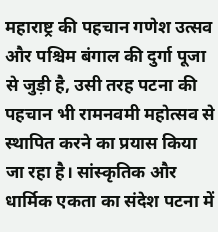महाराष्ट्र की पहचान गणेश उत्सव और पश्चिम बंगाल की दुर्गा पूजा से जुड़ी है, उसी तरह पटना की पहचान भी रामनवमी महोत्सव से स्थापित करने का प्रयास किया जा रहा है। सांस्कृतिक और धार्मिक एकता का संदेश पटना में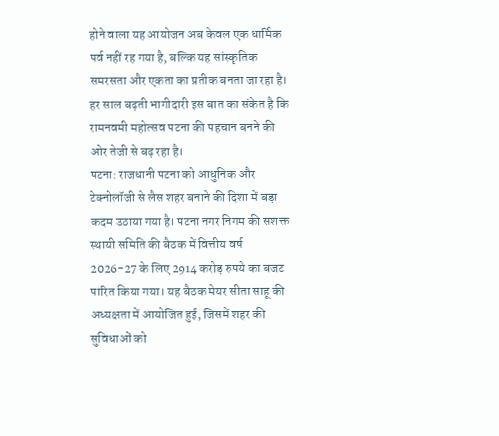होने वाला यह आयोजन अब केवल एक धार्मिक पर्व नहीं रह गया है, बल्कि यह सांस्कृतिक समरसता और एकता का प्रतीक बनता जा रहा है। हर साल बढ़ती भागीदारी इस बात का संकेत है कि रामनवमी महोत्सव पटना की पहचान बनने की ओर तेजी से बढ़ रहा है।
पटना: राजधानी पटना को आधुनिक और टेक्नोलॉजी से लैस शहर बनाने की दिशा में बड़ा कदम उठाया गया है। पटना नगर निगम की सशक्त स्थायी समिति की बैठक में वित्तीय वर्ष 2026-27 के लिए 2914 करोड़ रुपये का बजट पारित किया गया। यह बैठक मेयर सीता साहू की अध्यक्षता में आयोजित हुई, जिसमें शहर की सुविधाओं को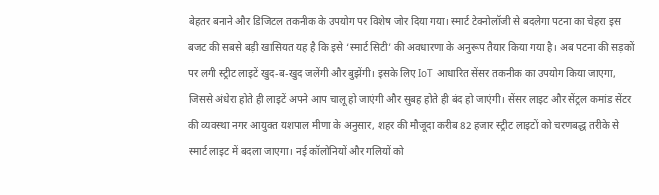बेहतर बनाने और डिजिटल तकनीक के उपयोग पर विशेष जोर दिया गया। स्मार्ट टेक्नोलॉजी से बदलेगा पटना का चेहरा इस बजट की सबसे बड़ी खासियत यह है कि इसे ‘स्मार्ट सिटी’ की अवधारणा के अनुरूप तैयार किया गया है। अब पटना की सड़कों पर लगी स्ट्रीट लाइटें खुद-ब-खुद जलेंगी और बुझेंगी। इसके लिए IoT आधारित सेंसर तकनीक का उपयोग किया जाएगा, जिससे अंधेरा होते ही लाइटें अपने आप चालू हो जाएंगी और सुबह होते ही बंद हो जाएंगी। सेंसर लाइट और सेंट्रल कमांड सेंटर की व्यवस्था नगर आयुक्त यशपाल मीणा के अनुसार, शहर की मौजूदा करीब 82 हजार स्ट्रीट लाइटों को चरणबद्ध तरीके से स्मार्ट लाइट में बदला जाएगा। नई कॉलोनियों और गलियों को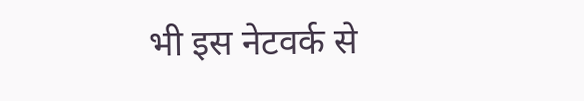भी इस नेटवर्क से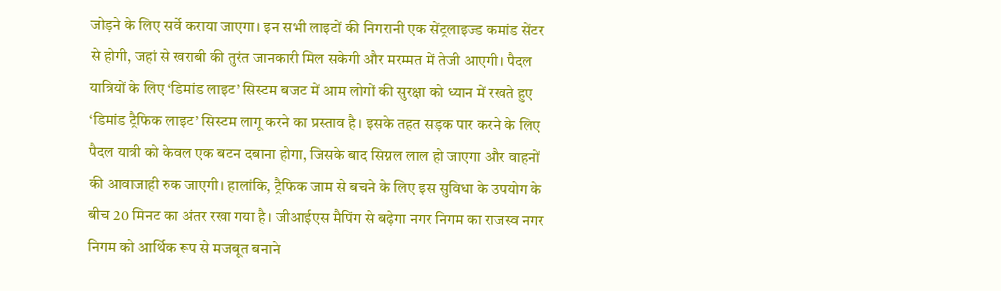जोड़ने के लिए सर्वे कराया जाएगा। इन सभी लाइटों की निगरानी एक सेंट्रलाइज्ड कमांड सेंटर से होगी, जहां से खराबी की तुरंत जानकारी मिल सकेगी और मरम्मत में तेजी आएगी। पैदल यात्रियों के लिए ‘डिमांड लाइट’ सिस्टम बजट में आम लोगों की सुरक्षा को ध्यान में रखते हुए ‘डिमांड ट्रैफिक लाइट’ सिस्टम लागू करने का प्रस्ताव है। इसके तहत सड़क पार करने के लिए पैदल यात्री को केवल एक बटन दबाना होगा, जिसके बाद सिग्नल लाल हो जाएगा और वाहनों की आवाजाही रुक जाएगी। हालांकि, ट्रैफिक जाम से बचने के लिए इस सुविधा के उपयोग के बीच 20 मिनट का अंतर रखा गया है। जीआईएस मैपिंग से बढ़ेगा नगर निगम का राजस्व नगर निगम को आर्थिक रूप से मजबूत बनाने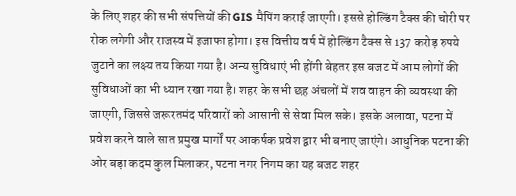के लिए शहर की सभी संपत्तियों की GIS मैपिंग कराई जाएगी। इससे होल्डिंग टैक्स की चोरी पर रोक लगेगी और राजस्व में इजाफा होगा। इस वित्तीय वर्ष में होल्डिंग टैक्स से 137 करोड़ रुपये जुटाने का लक्ष्य तय किया गया है। अन्य सुविधाएं भी होंगी बेहतर इस बजट में आम लोगों की सुविधाओं का भी ध्यान रखा गया है। शहर के सभी छह अंचलों में शव वाहन की व्यवस्था की जाएगी, जिससे जरूरतमंद परिवारों को आसानी से सेवा मिल सके। इसके अलावा, पटना में प्रवेश करने वाले सात प्रमुख मार्गों पर आकर्षक प्रवेश द्वार भी बनाए जाएंगे। आधुनिक पटना की ओर बड़ा कदम कुल मिलाकर, पटना नगर निगम का यह बजट शहर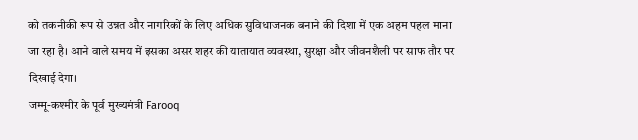को तकनीकी रूप से उन्नत और नागरिकों के लिए अधिक सुविधाजनक बनाने की दिशा में एक अहम पहल माना जा रहा है। आने वाले समय में इसका असर शहर की यातायात व्यवस्था, सुरक्षा और जीवनशैली पर साफ तौर पर दिखाई देगा।
जम्मू-कश्मीर के पूर्व मुख्यमंत्री Farooq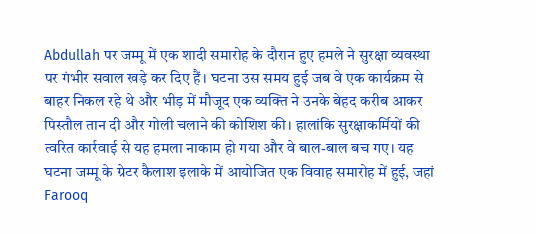Abdullah पर जम्मू में एक शादी समारोह के दौरान हुए हमले ने सुरक्षा व्यवस्था पर गंभीर सवाल खड़े कर दिए हैं। घटना उस समय हुई जब वे एक कार्यक्रम से बाहर निकल रहे थे और भीड़ में मौजूद एक व्यक्ति ने उनके बेहद करीब आकर पिस्तौल तान दी और गोली चलाने की कोशिश की। हालांकि सुरक्षाकर्मियों की त्वरित कार्रवाई से यह हमला नाकाम हो गया और वे बाल-बाल बच गए। यह घटना जम्मू के ग्रेटर कैलाश इलाके में आयोजित एक विवाह समारोह में हुई, जहां Farooq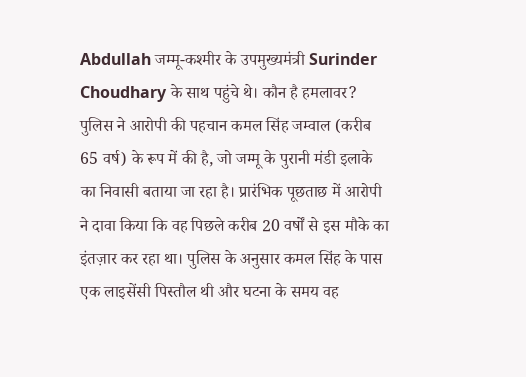Abdullah जम्मू-कश्मीर के उपमुख्यमंत्री Surinder Choudhary के साथ पहुंचे थे। कौन है हमलावर? पुलिस ने आरोपी की पहचान कमल सिंह जम्वाल (करीब 65 वर्ष) के रूप में की है, जो जम्मू के पुरानी मंडी इलाके का निवासी बताया जा रहा है। प्रारंभिक पूछताछ में आरोपी ने दावा किया कि वह पिछले करीब 20 वर्षों से इस मौके का इंतज़ार कर रहा था। पुलिस के अनुसार कमल सिंह के पास एक लाइसेंसी पिस्तौल थी और घटना के समय वह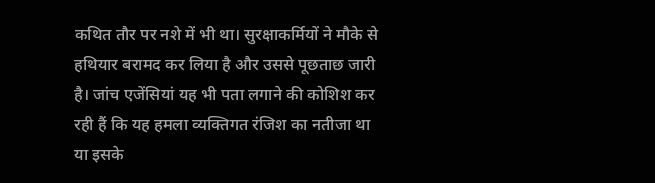कथित तौर पर नशे में भी था। सुरक्षाकर्मियों ने मौके से हथियार बरामद कर लिया है और उससे पूछताछ जारी है। जांच एजेंसियां यह भी पता लगाने की कोशिश कर रही हैं कि यह हमला व्यक्तिगत रंजिश का नतीजा था या इसके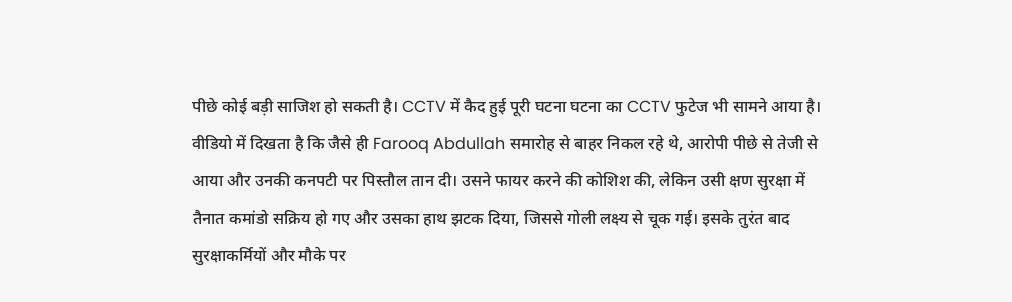पीछे कोई बड़ी साजिश हो सकती है। CCTV में कैद हुई पूरी घटना घटना का CCTV फुटेज भी सामने आया है। वीडियो में दिखता है कि जैसे ही Farooq Abdullah समारोह से बाहर निकल रहे थे, आरोपी पीछे से तेजी से आया और उनकी कनपटी पर पिस्तौल तान दी। उसने फायर करने की कोशिश की, लेकिन उसी क्षण सुरक्षा में तैनात कमांडो सक्रिय हो गए और उसका हाथ झटक दिया, जिससे गोली लक्ष्य से चूक गई। इसके तुरंत बाद सुरक्षाकर्मियों और मौके पर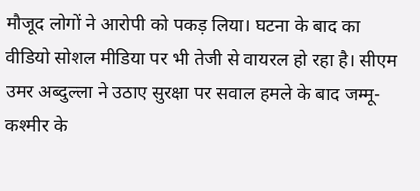मौजूद लोगों ने आरोपी को पकड़ लिया। घटना के बाद का वीडियो सोशल मीडिया पर भी तेजी से वायरल हो रहा है। सीएम उमर अब्दुल्ला ने उठाए सुरक्षा पर सवाल हमले के बाद जम्मू-कश्मीर के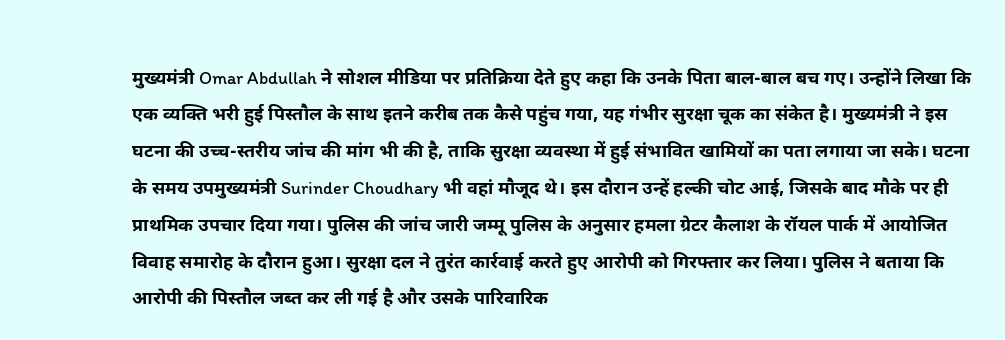मुख्यमंत्री Omar Abdullah ने सोशल मीडिया पर प्रतिक्रिया देते हुए कहा कि उनके पिता बाल-बाल बच गए। उन्होंने लिखा कि एक व्यक्ति भरी हुई पिस्तौल के साथ इतने करीब तक कैसे पहुंच गया, यह गंभीर सुरक्षा चूक का संकेत है। मुख्यमंत्री ने इस घटना की उच्च-स्तरीय जांच की मांग भी की है, ताकि सुरक्षा व्यवस्था में हुई संभावित खामियों का पता लगाया जा सके। घटना के समय उपमुख्यमंत्री Surinder Choudhary भी वहां मौजूद थे। इस दौरान उन्हें हल्की चोट आई, जिसके बाद मौके पर ही प्राथमिक उपचार दिया गया। पुलिस की जांच जारी जम्मू पुलिस के अनुसार हमला ग्रेटर कैलाश के रॉयल पार्क में आयोजित विवाह समारोह के दौरान हुआ। सुरक्षा दल ने तुरंत कार्रवाई करते हुए आरोपी को गिरफ्तार कर लिया। पुलिस ने बताया कि आरोपी की पिस्तौल जब्त कर ली गई है और उसके पारिवारिक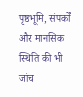पृष्ठभूमि, संपर्कों और मानसिक स्थिति की भी जांच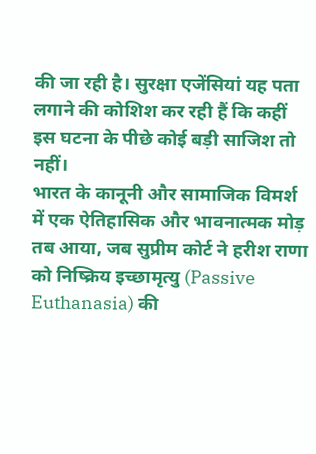की जा रही है। सुरक्षा एजेंसियां यह पता लगाने की कोशिश कर रही हैं कि कहीं इस घटना के पीछे कोई बड़ी साजिश तो नहीं।
भारत के कानूनी और सामाजिक विमर्श में एक ऐतिहासिक और भावनात्मक मोड़ तब आया, जब सुप्रीम कोर्ट ने हरीश राणा को निष्क्रिय इच्छामृत्यु (Passive Euthanasia) की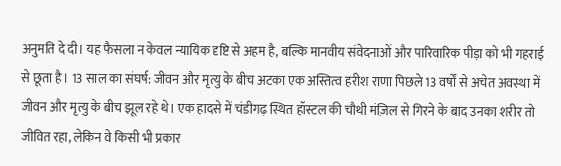अनुमति दे दी। यह फैसला न केवल न्यायिक दृष्टि से अहम है, बल्कि मानवीय संवेदनाओं और पारिवारिक पीड़ा को भी गहराई से छूता है। 13 साल का संघर्ष: जीवन और मृत्यु के बीच अटका एक अस्तित्व हरीश राणा पिछले 13 वर्षों से अचेत अवस्था में जीवन और मृत्यु के बीच झूल रहे थे। एक हादसे में चंडीगढ़ स्थित हॉस्टल की चौथी मंज़िल से गिरने के बाद उनका शरीर तो जीवित रहा, लेकिन वे किसी भी प्रकार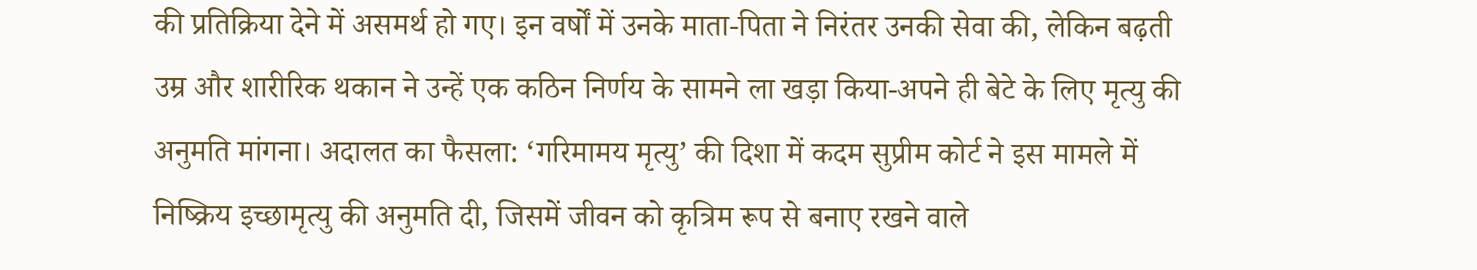की प्रतिक्रिया देने में असमर्थ हो गए। इन वर्षों में उनके माता-पिता ने निरंतर उनकी सेवा की, लेकिन बढ़ती उम्र और शारीरिक थकान ने उन्हें एक कठिन निर्णय के सामने ला खड़ा किया-अपने ही बेटे के लिए मृत्यु की अनुमति मांगना। अदालत का फैसला: ‘गरिमामय मृत्यु’ की दिशा में कदम सुप्रीम कोर्ट ने इस मामले में निष्क्रिय इच्छामृत्यु की अनुमति दी, जिसमें जीवन को कृत्रिम रूप से बनाए रखने वाले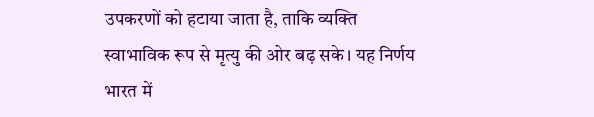उपकरणों को हटाया जाता है, ताकि व्यक्ति स्वाभाविक रूप से मृत्यु की ओर बढ़ सके। यह निर्णय भारत में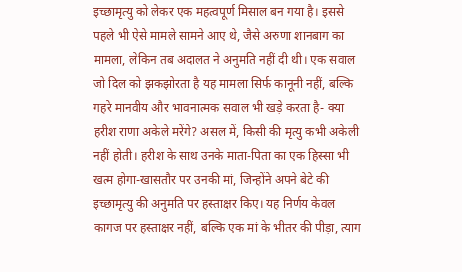इच्छामृत्यु को लेकर एक महत्वपूर्ण मिसाल बन गया है। इससे पहले भी ऐसे मामले सामने आए थे, जैसे अरुणा शानबाग का मामला, लेकिन तब अदालत ने अनुमति नहीं दी थी। एक सवाल जो दिल को झकझोरता है यह मामला सिर्फ कानूनी नहीं, बल्कि गहरे मानवीय और भावनात्मक सवाल भी खड़े करता है- क्या हरीश राणा अकेले मरेंगे? असल में, किसी की मृत्यु कभी अकेली नहीं होती। हरीश के साथ उनके माता-पिता का एक हिस्सा भी खत्म होगा-खासतौर पर उनकी मां, जिन्होंने अपने बेटे की इच्छामृत्यु की अनुमति पर हस्ताक्षर किए। यह निर्णय केवल कागज पर हस्ताक्षर नहीं, बल्कि एक मां के भीतर की पीड़ा, त्याग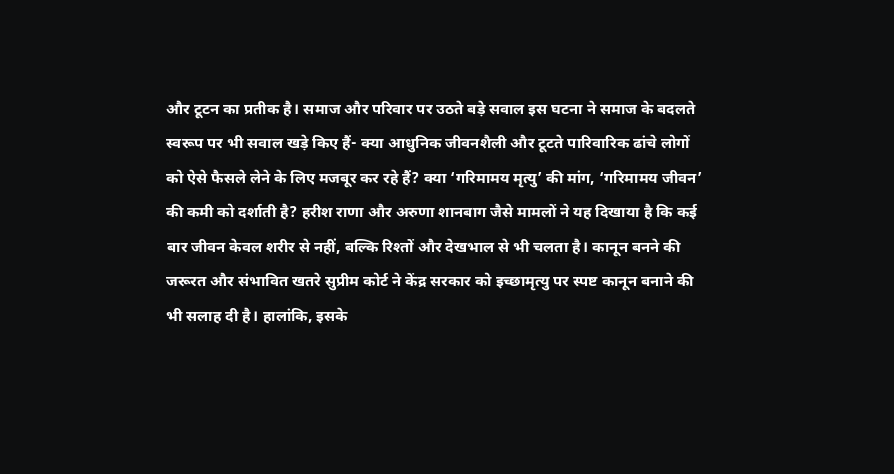और टूटन का प्रतीक है। समाज और परिवार पर उठते बड़े सवाल इस घटना ने समाज के बदलते स्वरूप पर भी सवाल खड़े किए हैं- क्या आधुनिक जीवनशैली और टूटते पारिवारिक ढांचे लोगों को ऐसे फैसले लेने के लिए मजबूर कर रहे हैं? क्या ‘गरिमामय मृत्यु’ की मांग, ‘गरिमामय जीवन’ की कमी को दर्शाती है? हरीश राणा और अरुणा शानबाग जैसे मामलों ने यह दिखाया है कि कई बार जीवन केवल शरीर से नहीं, बल्कि रिश्तों और देखभाल से भी चलता है। कानून बनने की जरूरत और संभावित खतरे सुप्रीम कोर्ट ने केंद्र सरकार को इच्छामृत्यु पर स्पष्ट कानून बनाने की भी सलाह दी है। हालांकि, इसके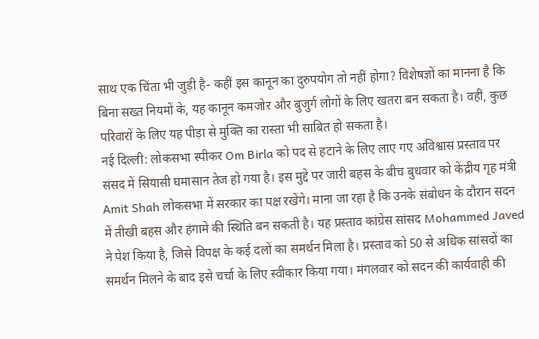साथ एक चिंता भी जुड़ी है- कहीं इस कानून का दुरुपयोग तो नहीं होगा? विशेषज्ञों का मानना है कि बिना सख्त नियमों के, यह कानून कमजोर और बुजुर्ग लोगों के लिए खतरा बन सकता है। वहीं, कुछ परिवारों के लिए यह पीड़ा से मुक्ति का रास्ता भी साबित हो सकता है।
नई दिल्ली: लोकसभा स्पीकर Om Birla को पद से हटाने के लिए लाए गए अविश्वास प्रस्ताव पर संसद में सियासी घमासान तेज हो गया है। इस मुद्दे पर जारी बहस के बीच बुधवार को केंद्रीय गृह मंत्री Amit Shah लोकसभा में सरकार का पक्ष रखेंगे। माना जा रहा है कि उनके संबोधन के दौरान सदन में तीखी बहस और हंगामे की स्थिति बन सकती है। यह प्रस्ताव कांग्रेस सांसद Mohammed Javed ने पेश किया है, जिसे विपक्ष के कई दलों का समर्थन मिला है। प्रस्ताव को 50 से अधिक सांसदों का समर्थन मिलने के बाद इसे चर्चा के लिए स्वीकार किया गया। मंगलवार को सदन की कार्यवाही की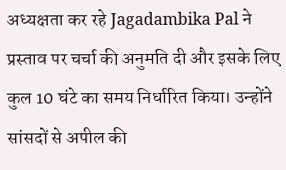अध्यक्षता कर रहे Jagadambika Pal ने प्रस्ताव पर चर्चा की अनुमति दी और इसके लिए कुल 10 घंटे का समय निर्धारित किया। उन्होंने सांसदों से अपील की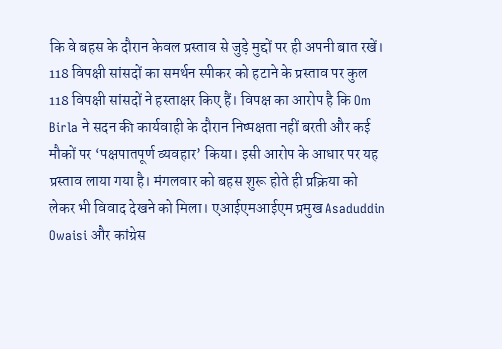कि वे बहस के दौरान केवल प्रस्ताव से जुड़े मुद्दों पर ही अपनी बात रखें। 118 विपक्षी सांसदों का समर्थन स्पीकर को हटाने के प्रस्ताव पर कुल 118 विपक्षी सांसदों ने हस्ताक्षर किए हैं। विपक्ष का आरोप है कि Om Birla ने सदन की कार्यवाही के दौरान निष्पक्षता नहीं बरती और कई मौकों पर ‘पक्षपातपूर्ण व्यवहार’ किया। इसी आरोप के आधार पर यह प्रस्ताव लाया गया है। मंगलवार को बहस शुरू होते ही प्रक्रिया को लेकर भी विवाद देखने को मिला। एआईएमआईएम प्रमुख Asaduddin Owaisi और कांग्रेस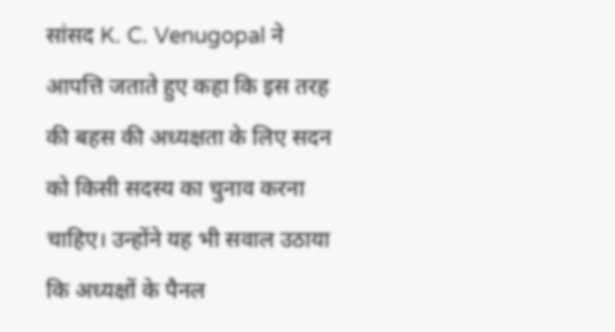सांसद K. C. Venugopal ने आपत्ति जताते हुए कहा कि इस तरह की बहस की अध्यक्षता के लिए सदन को किसी सदस्य का चुनाव करना चाहिए। उन्होंने यह भी सवाल उठाया कि अध्यक्षों के पैनल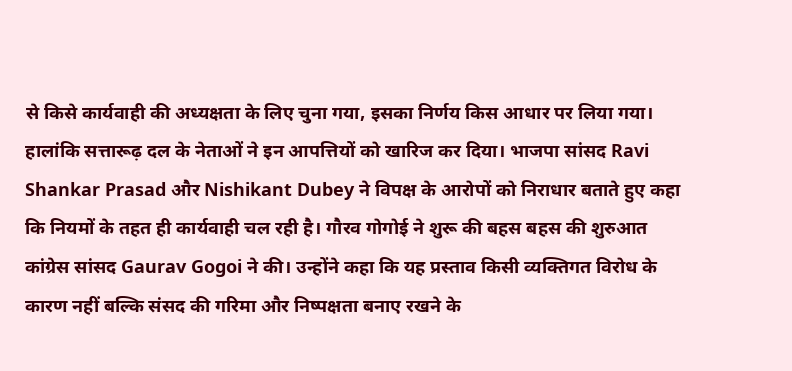से किसे कार्यवाही की अध्यक्षता के लिए चुना गया, इसका निर्णय किस आधार पर लिया गया। हालांकि सत्तारूढ़ दल के नेताओं ने इन आपत्तियों को खारिज कर दिया। भाजपा सांसद Ravi Shankar Prasad और Nishikant Dubey ने विपक्ष के आरोपों को निराधार बताते हुए कहा कि नियमों के तहत ही कार्यवाही चल रही है। गौरव गोगोई ने शुरू की बहस बहस की शुरुआत कांग्रेस सांसद Gaurav Gogoi ने की। उन्होंने कहा कि यह प्रस्ताव किसी व्यक्तिगत विरोध के कारण नहीं बल्कि संसद की गरिमा और निष्पक्षता बनाए रखने के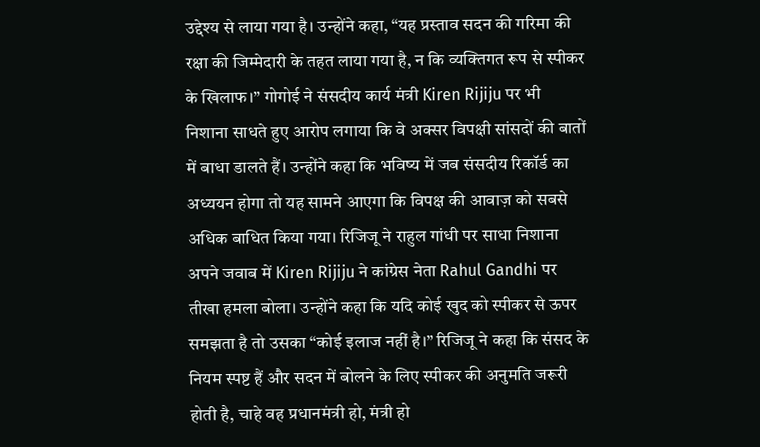उद्देश्य से लाया गया है। उन्होंने कहा, “यह प्रस्ताव सदन की गरिमा की रक्षा की जिम्मेदारी के तहत लाया गया है, न कि व्यक्तिगत रूप से स्पीकर के खिलाफ।” गोगोई ने संसदीय कार्य मंत्री Kiren Rijiju पर भी निशाना साधते हुए आरोप लगाया कि वे अक्सर विपक्षी सांसदों की बातों में बाधा डालते हैं। उन्होंने कहा कि भविष्य में जब संसदीय रिकॉर्ड का अध्ययन होगा तो यह सामने आएगा कि विपक्ष की आवाज़ को सबसे अधिक बाधित किया गया। रिजिजू ने राहुल गांधी पर साधा निशाना अपने जवाब में Kiren Rijiju ने कांग्रेस नेता Rahul Gandhi पर तीखा हमला बोला। उन्होंने कहा कि यदि कोई खुद को स्पीकर से ऊपर समझता है तो उसका “कोई इलाज नहीं है।” रिजिजू ने कहा कि संसद के नियम स्पष्ट हैं और सदन में बोलने के लिए स्पीकर की अनुमति जरूरी होती है, चाहे वह प्रधानमंत्री हो, मंत्री हो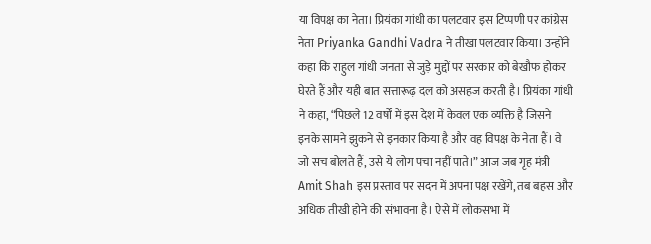या विपक्ष का नेता। प्रियंका गांधी का पलटवार इस टिप्पणी पर कांग्रेस नेता Priyanka Gandhi Vadra ने तीखा पलटवार किया। उन्होंने कहा कि राहुल गांधी जनता से जुड़े मुद्दों पर सरकार को बेखौफ होकर घेरते हैं और यही बात सत्तारूढ़ दल को असहज करती है। प्रियंका गांधी ने कहा, “पिछले 12 वर्षों में इस देश में केवल एक व्यक्ति है जिसने इनके सामने झुकने से इनकार किया है और वह विपक्ष के नेता हैं। वे जो सच बोलते हैं, उसे ये लोग पचा नहीं पाते।” आज जब गृह मंत्री Amit Shah इस प्रस्ताव पर सदन में अपना पक्ष रखेंगे, तब बहस और अधिक तीखी होने की संभावना है। ऐसे में लोकसभा में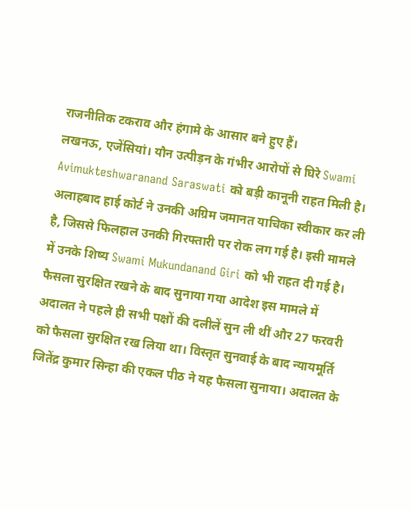राजनीतिक टकराव और हंगामे के आसार बने हुए हैं।
लखनऊ, एजेंसियां। यौन उत्पीड़न के गंभीर आरोपों से घिरे Swami Avimukteshwaranand Saraswati को बड़ी कानूनी राहत मिली है। अलाहबाद हाई कोर्ट ने उनकी अग्रिम जमानत याचिका स्वीकार कर ली है, जिससे फिलहाल उनकी गिरफ्तारी पर रोक लग गई है। इसी मामले में उनके शिष्य Swami Mukundanand Giri को भी राहत दी गई है। फैसला सुरक्षित रखने के बाद सुनाया गया आदेश इस मामले में अदालत ने पहले ही सभी पक्षों की दलीलें सुन ली थीं और 27 फरवरी को फैसला सुरक्षित रख लिया था। विस्तृत सुनवाई के बाद न्यायमूर्ति जितेंद्र कुमार सिन्हा की एकल पीठ ने यह फैसला सुनाया। अदालत के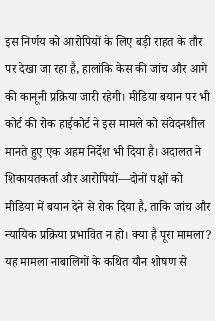इस निर्णय को आरोपियों के लिए बड़ी राहत के तौर पर देखा जा रहा है, हालांकि केस की जांच और आगे की कानूनी प्रक्रिया जारी रहेगी। मीडिया बयान पर भी कोर्ट की रोक हाईकोर्ट ने इस मामले को संवेदनशील मानते हुए एक अहम निर्देश भी दिया है। अदालत ने शिकायतकर्ता और आरोपियों—दोनों पक्षों को मीडिया में बयान देने से रोक दिया है, ताकि जांच और न्यायिक प्रक्रिया प्रभावित न हो। क्या है पूरा मामला? यह मामला नाबालिगों के कथित यौन शोषण से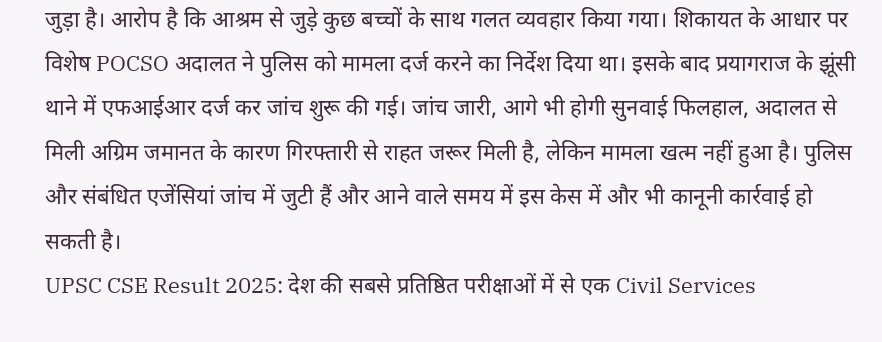जुड़ा है। आरोप है कि आश्रम से जुड़े कुछ बच्चों के साथ गलत व्यवहार किया गया। शिकायत के आधार पर विशेष POCSO अदालत ने पुलिस को मामला दर्ज करने का निर्देश दिया था। इसके बाद प्रयागराज के झूंसी थाने में एफआईआर दर्ज कर जांच शुरू की गई। जांच जारी, आगे भी होगी सुनवाई फिलहाल, अदालत से मिली अग्रिम जमानत के कारण गिरफ्तारी से राहत जरूर मिली है, लेकिन मामला खत्म नहीं हुआ है। पुलिस और संबंधित एजेंसियां जांच में जुटी हैं और आने वाले समय में इस केस में और भी कानूनी कार्रवाई हो सकती है।
UPSC CSE Result 2025: देश की सबसे प्रतिष्ठित परीक्षाओं में से एक Civil Services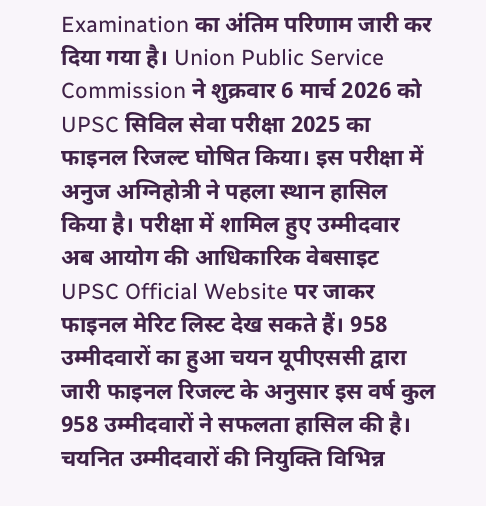Examination का अंतिम परिणाम जारी कर दिया गया है। Union Public Service Commission ने शुक्रवार 6 मार्च 2026 को UPSC सिविल सेवा परीक्षा 2025 का फाइनल रिजल्ट घोषित किया। इस परीक्षा में अनुज अग्निहोत्री ने पहला स्थान हासिल किया है। परीक्षा में शामिल हुए उम्मीदवार अब आयोग की आधिकारिक वेबसाइट UPSC Official Website पर जाकर फाइनल मेरिट लिस्ट देख सकते हैं। 958 उम्मीदवारों का हुआ चयन यूपीएससी द्वारा जारी फाइनल रिजल्ट के अनुसार इस वर्ष कुल 958 उम्मीदवारों ने सफलता हासिल की है। चयनित उम्मीदवारों की नियुक्ति विभिन्न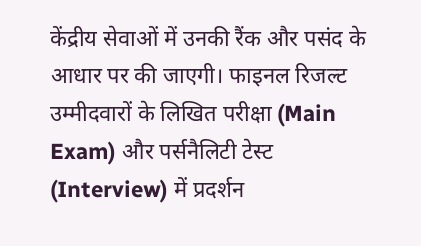केंद्रीय सेवाओं में उनकी रैंक और पसंद के आधार पर की जाएगी। फाइनल रिजल्ट उम्मीदवारों के लिखित परीक्षा (Main Exam) और पर्सनैलिटी टेस्ट (Interview) में प्रदर्शन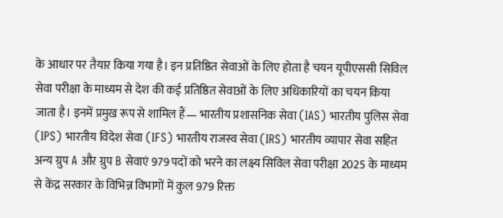के आधार पर तैयार किया गया है। इन प्रतिष्ठित सेवाओं के लिए होता है चयन यूपीएससी सिविल सेवा परीक्षा के माध्यम से देश की कई प्रतिष्ठित सेवाओं के लिए अधिकारियों का चयन किया जाता है। इनमें प्रमुख रूप से शामिल हैं— भारतीय प्रशासनिक सेवा (IAS) भारतीय पुलिस सेवा (IPS) भारतीय विदेश सेवा (IFS) भारतीय राजस्व सेवा (IRS) भारतीय व्यापार सेवा सहित अन्य ग्रुप A और ग्रुप B सेवाएं 979 पदों को भरने का लक्ष्य सिविल सेवा परीक्षा 2025 के माध्यम से केंद्र सरकार के विभिन्न विभागों में कुल 979 रिक्त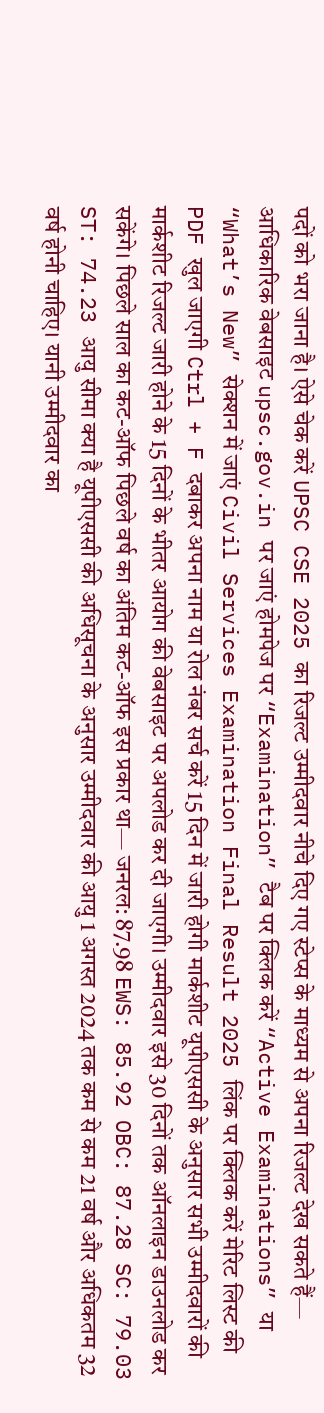पदों को भरा जाना है। ऐसे चेक करें UPSC CSE 2025 का रिजल्ट उम्मीदवार नीचे दिए गए स्टेप्स के माध्यम से अपना रिजल्ट देख सकते हैं— आधिकारिक वेबसाइट upsc.gov.in पर जाएं होमपेज पर “Examination” टैब पर क्लिक करें “Active Examinations” या “What’s New” सेक्शन में जाएं Civil Services Examination Final Result 2025 लिंक पर क्लिक करें मेरिट लिस्ट की PDF खुल जाएगी Ctrl + F दबाकर अपना नाम या रोल नंबर सर्च करें 15 दिन में जारी होगी मार्कशीट यूपीएससी के अनुसार सभी उम्मीदवारों की मार्कशीट रिजल्ट जारी होने के 15 दिनों के भीतर आयोग की वेबसाइट पर अपलोड कर दी जाएगी। उम्मीदवार इसे 30 दिनों तक ऑनलाइन डाउनलोड कर सकेंगे। पिछले साल का कट-ऑफ पिछले वर्ष का अंतिम कट-ऑफ इस प्रकार था— जनरल: 87.98 EWS: 85.92 OBC: 87.28 SC: 79.03 ST: 74.23 आयु सीमा क्या है यूपीएससी की अधिसूचना के अनुसार उम्मीदवार की आयु 1 अगस्त 2024 तक कम से कम 21 वर्ष और अधिकतम 32 वर्ष होनी चाहिए। यानी उम्मीदवार का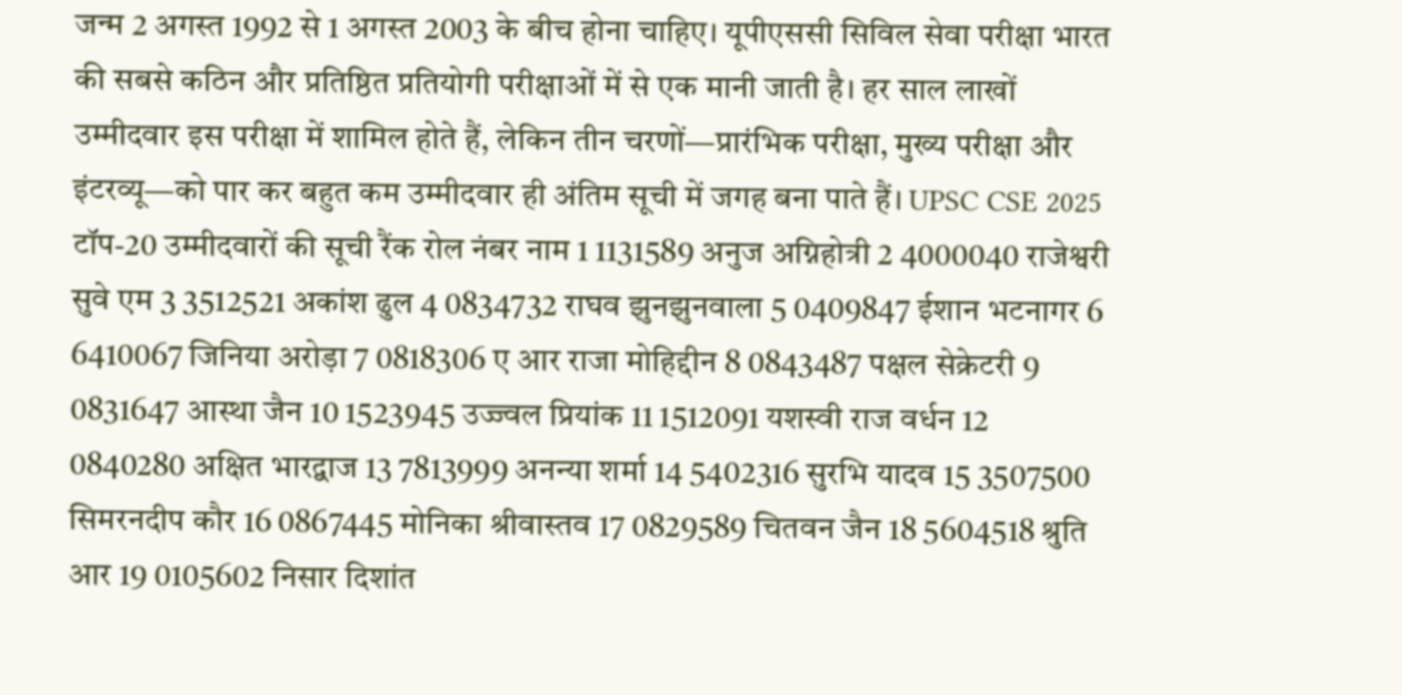जन्म 2 अगस्त 1992 से 1 अगस्त 2003 के बीच होना चाहिए। यूपीएससी सिविल सेवा परीक्षा भारत की सबसे कठिन और प्रतिष्ठित प्रतियोगी परीक्षाओं में से एक मानी जाती है। हर साल लाखों उम्मीदवार इस परीक्षा में शामिल होते हैं, लेकिन तीन चरणों—प्रारंभिक परीक्षा, मुख्य परीक्षा और इंटरव्यू—को पार कर बहुत कम उम्मीदवार ही अंतिम सूची में जगह बना पाते हैं। UPSC CSE 2025 टॉप-20 उम्मीदवारों की सूची रैंक रोल नंबर नाम 1 1131589 अनुज अग्निहोत्री 2 4000040 राजेश्वरी सुवे एम 3 3512521 अकांश ढुल 4 0834732 राघव झुनझुनवाला 5 0409847 ईशान भटनागर 6 6410067 जिनिया अरोड़ा 7 0818306 ए आर राजा मोहिद्दीन 8 0843487 पक्षल सेक्रेटरी 9 0831647 आस्था जैन 10 1523945 उज्ज्वल प्रियांक 11 1512091 यशस्वी राज वर्धन 12 0840280 अक्षित भारद्वाज 13 7813999 अनन्या शर्मा 14 5402316 सुरभि यादव 15 3507500 सिमरनदीप कौर 16 0867445 मोनिका श्रीवास्तव 17 0829589 चितवन जैन 18 5604518 श्रुति आर 19 0105602 निसार दिशांत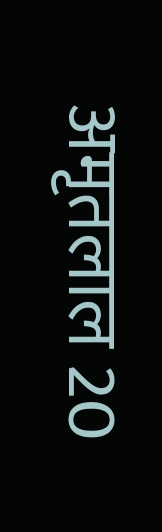अमृतलाल 20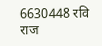6630448 रवि राज